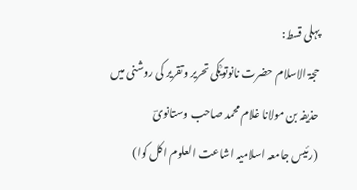پہلی قسط:
حجۃ الاسلام حضرت نانوتویؒکی تحریر وتقریر کی روشنی میں
حذیفہ بن مولانا غلام محمد صاحب وستانویؔ
(رئیس جامعہ اسلامیہ اشاعت العلوم اکل کوا)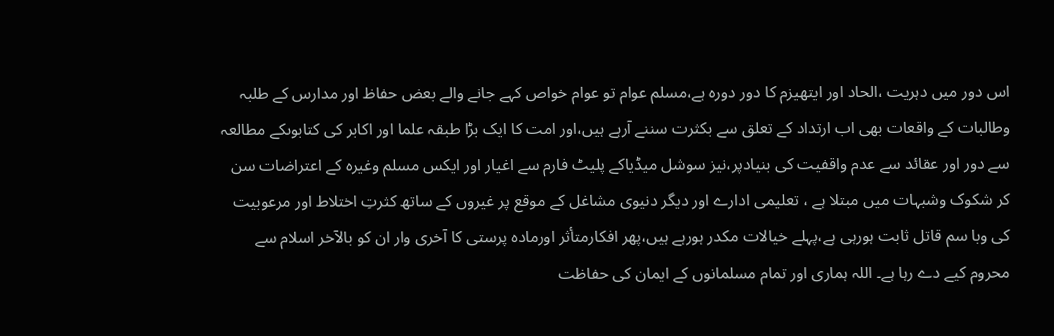اس دور میں دہریت ،الحاد اور ایتھیزم کا دور دورہ ہے،مسلم عوام تو عوام خواص کہے جانے والے بعض حفاظ اور مدارس کے طلبہ وطالبات کے واقعات بھی اب ارتداد کے تعلق سے بکثرت سننے آرہے ہیں،اور امت کا ایک بڑا طبقہ علما اور اکابر کی کتابوںکے مطالعہ سے دور اور عقائد سے عدم واقفیت کی بنیادپر،نیز سوشل میڈیاکے پلیٹ فارم سے اغیار اور ایکس مسلم وغیرہ کے اعتراضات سن کر شکوک وشبہات میں مبتلا ہے ، تعلیمی ادارے اور دیگر دنیوی مشاغل کے موقع پر غیروں کے ساتھ کثرتِ اختلاط اور مرعوبیت کی وبا سم قاتل ثابت ہورہی ہے،پہلے خیالات مکدر ہورہے ہیں،پھر افکارمتأثر اورمادہ پرستی کا آخری وار ان کو بالآخر اسلام سے محروم کیے دے رہا ہے۔ اللہ ہماری اور تمام مسلمانوں کے ایمان کی حفاظت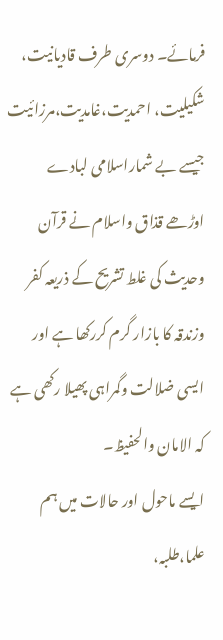فرمائے۔ دوسری طرف قادیانیت، شکیلیت، احمدیت،غامدیت،مرزائیت جیسے بے شماراسلامی لبادے اوڑھے قذاق واسلام نے قرآن وحدیث کی غلط تشریح کے ذریعہ کفر وزندقہ کا بازار گرم کررکھا ہے اور ایسی ضلالت وگمراہی پھیلا رکھی ہے کہ الامان والحفیظ۔
ایسے ماحول اور حالات میں ہم علما،طلبہ،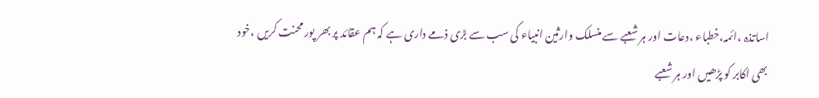اساتذہ ،ائمہ،خطباء ،دعات اور ہر شعبے سے منسلک وارثین انبیاء کی سب سے بڑی ذمے داری ہے کہ ہم عقائد پر بھر پور محنت کریں ،خود بھی اکابر کو پڑھیں اور ہر شعبے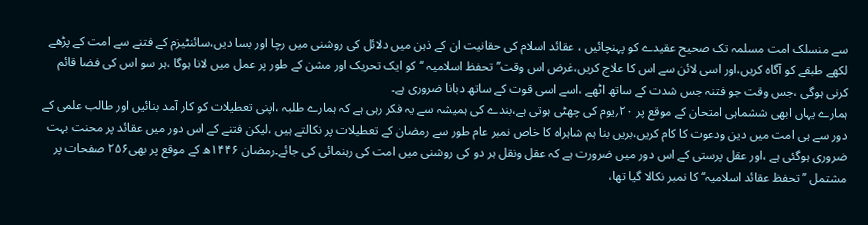سے منسلک امت مسلمہ تک صحیح عقیدے کو پہنچائیں ، عقائد اسلام کی حقانیت ان کے ذہن میں دلائل کی روشنی میں رچا اور بسا دیں،سائنٹیزم کے فتنے سے امت کے پڑھے لکھے طبقے کو آگاہ کریں،اور اسی لائن سے اس کا علاج کریں،غرض اس وقت’’ تحفظ اسلامیہ ‘‘کو ایک تحریک اور مشن کے طور پر عمل میں لانا ہوگا ،ہر سو اس کی فضا قائم کرنی ہوگی ،جس وقت جو فتنہ جس شدت کے ساتھ اٹھے ،اسے اسی قوت کے ساتھ دبانا ضروری ہے۔
ہمارے یہاں ابھی ششماہی امتحان کے موقع پر ۲۰؍یوم کی چھٹی ہوتی ہے،بندے کی ہمیشہ سے یہ فکر رہی ہے کہ ہمارے طلبہ ،اپنی تعطیلات کو کار آمد بنائیں اور طالب علمی کے دور سے ہی امت میں دین ودعوت کا کام کریں،بریں بنا ہم شاہراہ کا خاص نمبر عام طور سے رمضان کے تعطیلات پر نکالتے ہیں ،لیکن فتنے کے اس دور میں عقائد پر محنت بہت ضروری ہوگئی ہے ،اور عقل پرستی کے اس دور میں ضرورت ہے کہ عقل ونقل ہر دو کی روشنی میں امت کی رہنمائی کی جائے۔رمضان ۱۴۴۶ھ کے موقع پر بھی۲۵۶ صفحات پر مشتمل ’’تحفظ عقائد اسلامیہ‘‘ کا نمبر نکالا گیا تھا،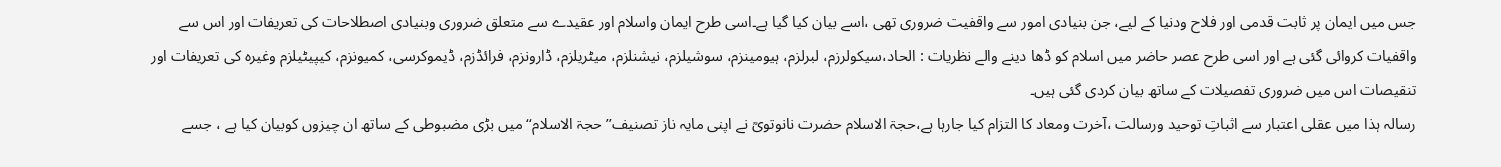جس میں ایمان پر ثابت قدمی اور فلاح ودنیا کے لیے، جن بنیادی امور سے واقفیت ضروری تھی ،اسے بیان کیا گیا ہے۔اسی طرح ایمان واسلام اور عقیدے سے متعلق ضروری وبنیادی اصطلاحات کی تعریفات اور اس سے واقفیات کروائی گئی ہے اور اسی طرح عصر حاضر میں اسلام کو ڈھا دینے والے نظریات : الحاد،سیکولرزم، لبرلزم، ہیومینزم، سوشیلزم، نیشنلزم، میٹریلزم، ڈارونزم، فرائڈزم، ڈیموکرسی، کمیونزم، کیپیٹیلزم وغیرہ کی تعریفات اور تنقیصات اس میں ضروری تفصیلات کے ساتھ بیان کردی گئی ہیں۔
رسالہ ہذا میں عقلی اعتبار سے اثباتِ توحید ورسالت ،آخرت ومعاد کا التزام کیا جارہا ہے،حجۃ الاسلام حضرت نانوتویؒ نے اپنی مایہ ناز تصنیف’’ حجۃ الاسلام‘‘ میں بڑی مضبوطی کے ساتھ ان چیزوں کوبیان کیا ہے ، جسے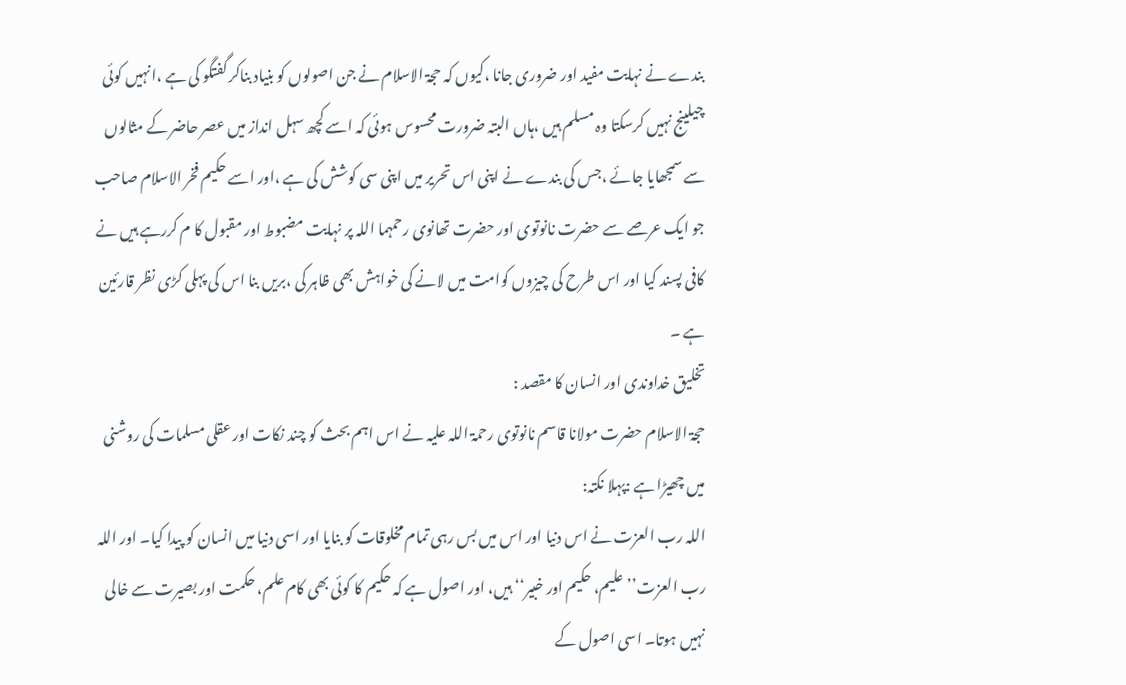بندے نے نہایت مفید اور ضروری جانا ،کیوں کہ حجۃ الاسلام نے جن اصولوں کو بنیاد بناکر گفتگو کی ہے ،انہیں کوئی چیلینج نہیں کرسکتا وہ مسلم ہیں ،ہاں البتہ ضرورت محسوس ہوئی کہ اسے کچھ سہل انداز میں عصر حاضر کے مثالوں سے سمجھایا جائے ،جس کی بندے نے اپنی اس تحریر میں اپنی سی کوشش کی ہے ،اور اسے حکیم فخر الاسلام صاحب جو ایک عرصے سے حضرت نانوتوی اور حضرت تھانوی رحمہما اللہ پر نہایت مضبوط اور مقبول کا م کررہے ہیں نے کافی پسند کیا اور اس طرح کی چیزوں کوامت میں لانے کی خواہش بھی ظاہر کی ،بریں بنا اس کی پہلی کڑی نظر قارئین ہے ۔
تخلیق خداوندی اور انسان کا مقصد :
حجۃ الاسلام حضرت مولانا قاسم نانوتوی رحمۃ اللہ علیہ نے اس اہم بحث کو چند نکات اور عقلی مسلمات کی روشنی میں چھیڑا ہے :پہلا نکتہ:
اللہ رب العزت نے اس دنیا اور اس میں بس رہی تمام مخلوقات کو بنایا اور اسی دنیا میں انسان کو پیدا کیا۔ اور اللہ رب العزت’’علیم، حکیم اور خبیر‘‘ ہیں، اور اصول ہے کہ حکیم کا کوئی بھی کام علم، حکمت اور بصیرت سے خالی نہیں ہوتا۔ اسی اصول کے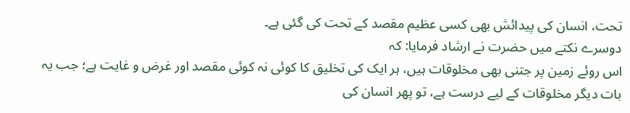تحت، انسان کی پیدائش بھی کسی عظیم مقصد کے تحت کی گئی ہے۔
دوسرے نکتے میں حضرت نے ارشاد فرمایا: کہ
اس روئے زمین پر جتنی بھی مخلوقات ہیں، ہر ایک کی تخلیق کا کوئی نہ کوئی مقصد اور غرض و غایت ہے؛ جب یہ بات دیگر مخلوقات کے لیے درست ہے، تو پھر انسان کی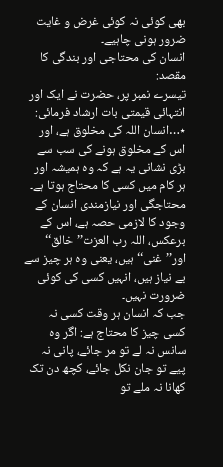بھی کوئی نہ کوئی غرض و غایت ضرور ہونی چاہیے۔
انسان کی محتاجی اور بندگی کا مقصد:
تیسرے نمبر پر، حضرت نے ایک اور انتہائی قیمتی بات ارشاد فرمائی:
٭…انسان اللہ کی مخلوق ہے، اور اس کے مخلوق ہونے کی سب سے بڑی نشانی یہ ہے کہ وہ ہمیشہ اور ہر کام میں کسی کا محتاج ہوتا ہے۔ محتاجگی اور نیازمندی انسان کے وجود کا لازمی حصہ ہے، اس کے برعکس، اللہ رب العزت’’خالق‘‘ اور’’غنی‘‘ ہیں، یعنی وہ ہر چیز سے بے نیاز ہیں، انہیں کسی کی کوئی ضرورت نہیں۔
جب کہ انسان ہر وقت کسی نہ کسی چیز کا محتاج ہے: اگر وہ سانس نہ لے تو مر جائے، پانی نہ پیے تو جان نکل جائے، کچھ دن تک کھانا نہ ملے تو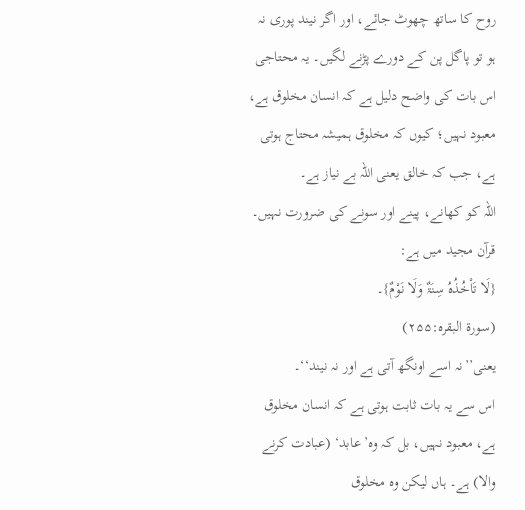روح کا ساتھ چھوٹ جائے، اور اگر نیند پوری نہ ہو تو پاگل پن کے دورے پڑنے لگیں۔ یہ محتاجی اس بات کی واضح دلیل ہے کہ انسان مخلوق ہے، معبود نہیں؛ کیوں کہ مخلوق ہمیشہ محتاج ہوتی ہے، جب کہ خالق یعنی اللہ بے نیاز ہے۔
اللہ کو کھانے، پینے اور سونے کی ضرورت نہیں۔ قرآن مجید میں ہے:
{لَا تَاْخُذُہُ سِنَۃٌ وَلَا نَوْمٌ}۔
(سورۃ البقرہ:۲۵۵)
یعنی’’نہ اسے اونگھ آتی ہے اور نہ نیند‘‘۔
اس سے یہ بات ثابت ہوتی ہے کہ انسان مخلوق ہے، معبود نہیں، بل کہ وہ’عابد‘ (عبادت کرنے والا) ہے۔ ہاں لیکن وہ مخلوق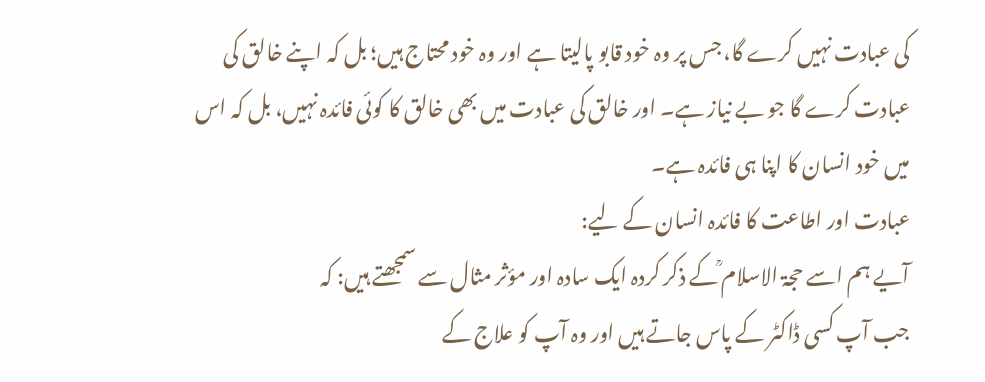کی عبادت نہیں کرے گا، جس پر وہ خود قابو پالیتا ہے اور وہ خود محتاج ہیں؛ بل کہ اپنے خالق کی عبادت کرے گا جو بے نیاز ہے۔ اور خالق کی عبادت میں بھی خالق کا کوئی فائدہ نہیں، بل کہ اس میں خود انسان کا اپنا ہی فائدہ ہے۔
عبادت اور اطاعت کا فائدہ انسان کے لیے:
آیے ہم اسے حجۃ الاسلام ؒکے ذکر کردہ ایک سادہ اور مؤثر مثال سے سمجھتے ہیں: کہ
جب آپ کسی ڈاکٹر کے پاس جاتے ہیں اور وہ آپ کو علاج کے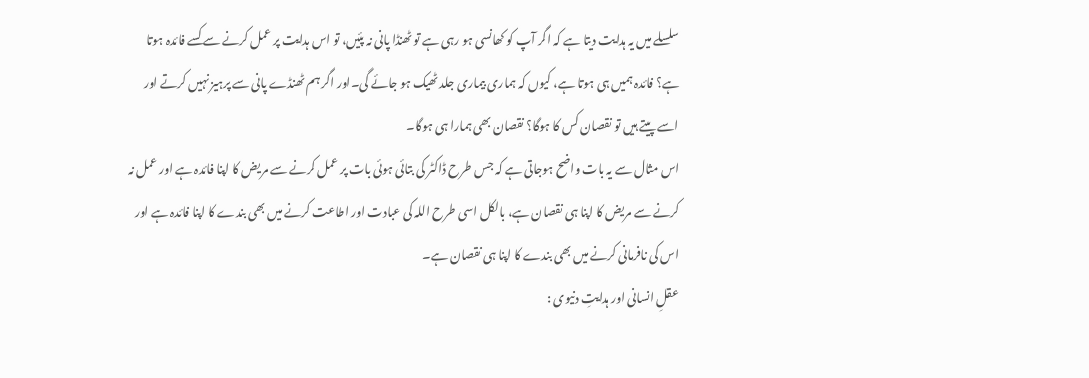سلسلے میں یہ ہدایت دیتا ہے کہ اگر آپ کو کھانسی ہو رہی ہے تو ٹھنڈا پانی نہ پئیں، تو اس ہدایت پر عمل کرنے سے کسے فائدہ ہوتا ہے؟ فائدہ ہمیں ہی ہوتا ہے، کیوں کہ ہماری بیماری جلد ٹھیک ہو جائے گی۔اور اگر ہم ٹھنڈے پانی سے پرہیز نہیں کرتے اور اسے پیتے ہیں تو نقصان کس کا ہوگا؟ نقصان بھی ہمارا ہی ہوگا۔
اس مثال سے یہ بات واضح ہوجاتی ہے کہ جس طرح ڈاکٹر کی بتائی ہوئی بات پر عمل کرنے سے مریض کا اپنا فائدہ ہے اور عمل نہ کرنے سے مریض کا اپنا ہی نقصان ہے، بالکل اسی طرح اللہ کی عبادت اور اطاعت کرنے میں بھی بندے کا اپنا فائدہ ہے اور اس کی نافرمانی کرنے میں بھی بندے کا اپنا ہی نقصان ہے۔
عقلِ انسانی اور ہدایتِ دنیوی :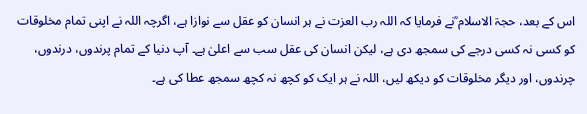اس کے بعد، حجۃ الاسلام ؒنے فرمایا کہ اللہ رب العزت نے ہر انسان کو عقل سے نوازا ہے، اگرچہ اللہ نے اپنی تمام مخلوقات کو کسی نہ کسی درجے کی سمجھ دی ہے، لیکن انسان کی عقل سب سے اعلیٰ ہے۔ آپ دنیا کے تمام پرندوں، درندوں، چرندوں، اور دیگر مخلوقات کو دیکھ لیں، اللہ نے ہر ایک کو کچھ نہ کچھ سمجھ عطا کی ہے۔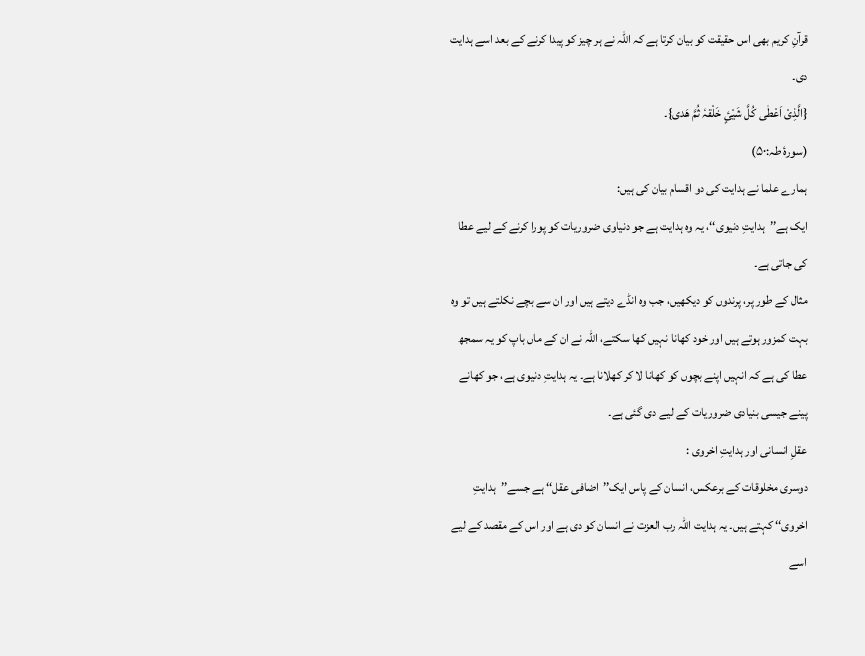قرآنِ کریم بھی اس حقیقت کو بیان کرتا ہے کہ اللہ نے ہر چیز کو پیدا کرنے کے بعد اسے ہدایت دی۔
{الَّذِیْ اَعْطٰی کُلَّ شَیْئٍ خَلْقہٗ ثُمَّ ھَدی}۔
(سورۂ طہ:۵۰)
ہمارے علما نے ہدایت کی دو اقسام بیان کی ہیں:
ایک ہے’’ہدایتِ دنیوی‘‘، یہ وہ ہدایت ہے جو دنیاوی ضروریات کو پورا کرنے کے لیے عطا کی جاتی ہے۔
مثال کے طور پر، پرندوں کو دیکھیں، جب وہ انڈے دیتے ہیں اور ان سے بچے نکلتے ہیں تو وہ بہت کمزور ہوتے ہیں اور خود کھانا نہیں کھا سکتے، اللہ نے ان کے ماں باپ کو یہ سمجھ عطا کی ہے کہ انہیں اپنے بچوں کو کھانا لا کر کھلانا ہے۔ یہ ہدایتِ دنیوی ہے، جو کھانے پینے جیسی بنیادی ضروریات کے لیے دی گئی ہے۔
عقلِ انسانی اور ہدایتِ اخروی :
دوسری مخلوقات کے برعکس، انسان کے پاس ایک’’اضافی عقل‘‘ ہے جسے’’ہدایتِ اخروی‘‘ کہتے ہیں۔ یہ ہدایت اللہ رب العزت نے انسان کو دی ہے اور اس کے مقصد کے لیے اسے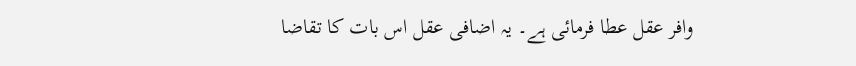وافر عقل عطا فرمائی ہے۔ یہ اضافی عقل اس بات کا تقاضا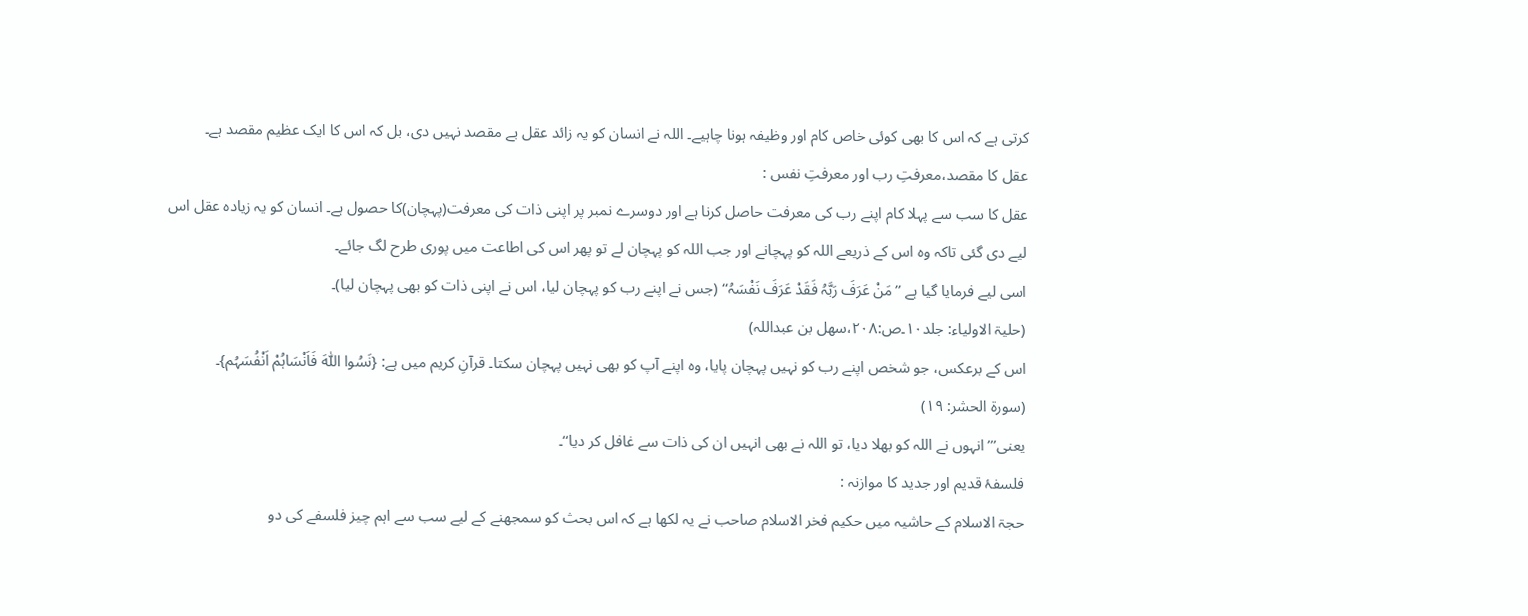کرتی ہے کہ اس کا بھی کوئی خاص کام اور وظیفہ ہونا چاہیے۔ اللہ نے انسان کو یہ زائد عقل بے مقصد نہیں دی، بل کہ اس کا ایک عظیم مقصد ہے۔
عقل کا مقصد،معرفتِ رب اور معرفتِ نفس :
عقل کا سب سے پہلا کام اپنے رب کی معرفت حاصل کرنا ہے اور دوسرے نمبر پر اپنی ذات کی معرفت(پہچان)کا حصول ہے۔ انسان کو یہ زیادہ عقل اس لیے دی گئی تاکہ وہ اس کے ذریعے اللہ کو پہچانے اور جب اللہ کو پہچان لے تو پھر اس کی اطاعت میں پوری طرح لگ جائے۔
اسی لیے فرمایا گیا ہے ’’مَنْ عَرَفَ رَبَّہُ فَقَدْ عَرَفَ نَفْسَہُ‘‘ (جس نے اپنے رب کو پہچان لیا، اس نے اپنی ذات کو بھی پہچان لیا)۔
(حلیۃ الاولیاء: جلد۱۰۔ص:۲۰۸،سھل بن عبداللہ)
اس کے برعکس، جو شخص اپنے رب کو نہیں پہچان پایا، وہ اپنے آپ کو بھی نہیں پہچان سکتا۔ قرآنِ کریم میں ہے: {نَسُوا اللّٰہَ فَاَنْسَاہُمْ اَنْفُسَہُم}۔
(سورۃ الحشر: ۱۹)
یعنی’’’انہوں نے اللہ کو بھلا دیا، تو اللہ نے بھی انہیں ان کی ذات سے غافل کر دیا‘‘۔
فلسفۂ قدیم اور جدید کا موازنہ :
حجۃ الاسلام کے حاشیہ میں حکیم فخر الاسلام صاحب نے یہ لکھا ہے کہ اس بحث کو سمجھنے کے لیے سب سے اہم چیز فلسفے کی دو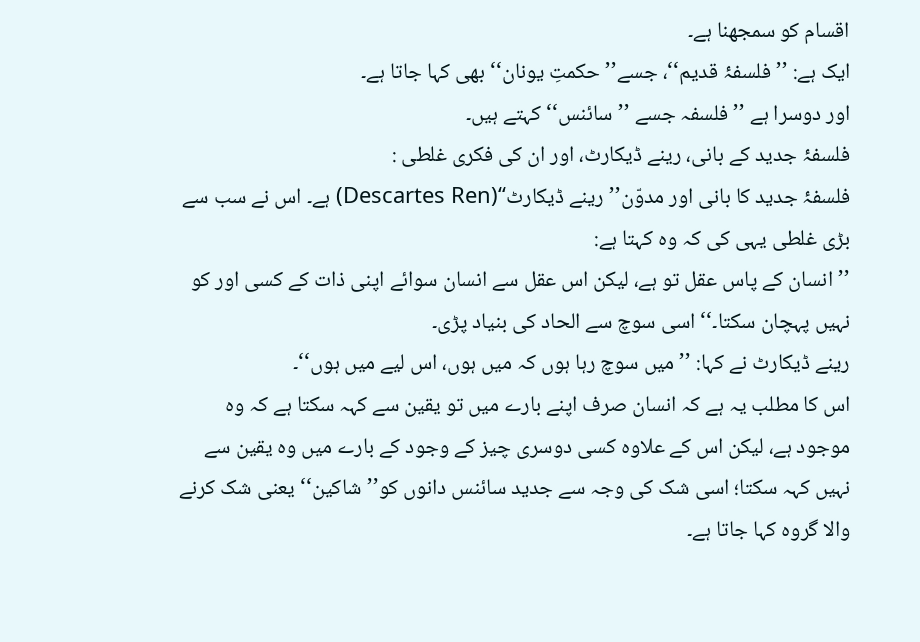اقسام کو سمجھنا ہے۔
ایک ہے: ’’فلسفۂ قدیم‘‘، جسے’’ حکمتِ یونان‘‘ بھی کہا جاتا ہے۔
اور دوسرا ہے ’’فلسفہ جسے ’’سائنس‘‘ کہتے ہیں۔
فلسفۂ جدید کے بانی، رینے ڈیکارٹ، اور ان کی فکری غلطی :
فلسفۂ جدید کا بانی اور مدوّن’’رینے ڈیکارٹ‘‘(Descartes Ren) ہے۔ اس نے سب سے بڑی غلطی یہی کی کہ وہ کہتا ہے:
’’انسان کے پاس عقل تو ہے، لیکن اس عقل سے انسان سوائے اپنی ذات کے کسی اور کو نہیں پہچان سکتا۔‘‘ اسی سوچ سے الحاد کی بنیاد پڑی۔
رینے ڈیکارٹ نے کہا: ’’میں سوچ رہا ہوں کہ میں ہوں، اس لیے میں ہوں‘‘۔
اس کا مطلب یہ ہے کہ انسان صرف اپنے بارے میں تو یقین سے کہہ سکتا ہے کہ وہ موجود ہے، لیکن اس کے علاوہ کسی دوسری چیز کے وجود کے بارے میں وہ یقین سے نہیں کہہ سکتا؛ اسی شک کی وجہ سے جدید سائنس دانوں کو’’شاکین‘‘ یعنی شک کرنے والا گروہ کہا جاتا ہے۔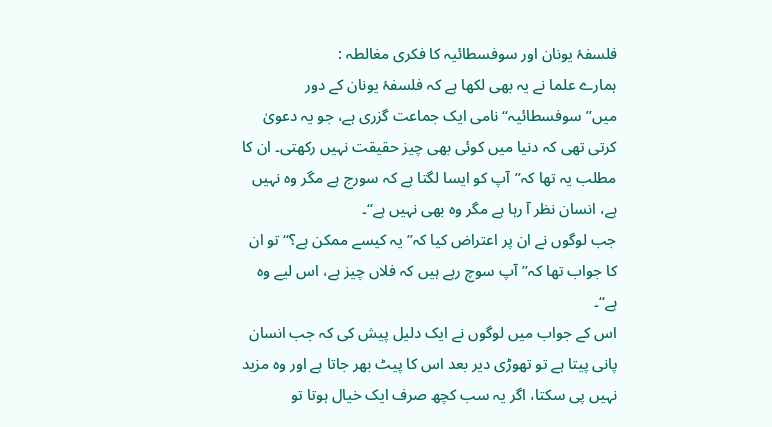فلسفۂ یونان اور سوفسطائیہ کا فکری مغالطہ :
ہمارے علما نے یہ بھی لکھا ہے کہ فلسفۂ یونان کے دور میں’’سوفسطائیہ‘‘ نامی ایک جماعت گزری ہے، جو یہ دعویٰ کرتی تھی کہ دنیا میں کوئی بھی چیز حقیقت نہیں رکھتی۔ ان کا مطلب یہ تھا کہ’’آپ کو ایسا لگتا ہے کہ سورج ہے مگر وہ نہیں ہے، انسان نظر آ رہا ہے مگر وہ بھی نہیں ہے‘‘۔
جب لوگوں نے ان پر اعتراض کیا کہ’’یہ کیسے ممکن ہے؟‘‘ تو ان کا جواب تھا کہ’’آپ سوچ رہے ہیں کہ فلاں چیز ہے، اس لیے وہ ہے‘‘۔
اس کے جواب میں لوگوں نے ایک دلیل پیش کی کہ جب انسان پانی پیتا ہے تو تھوڑی دیر بعد اس کا پیٹ بھر جاتا ہے اور وہ مزید نہیں پی سکتا، اگر یہ سب کچھ صرف ایک خیال ہوتا تو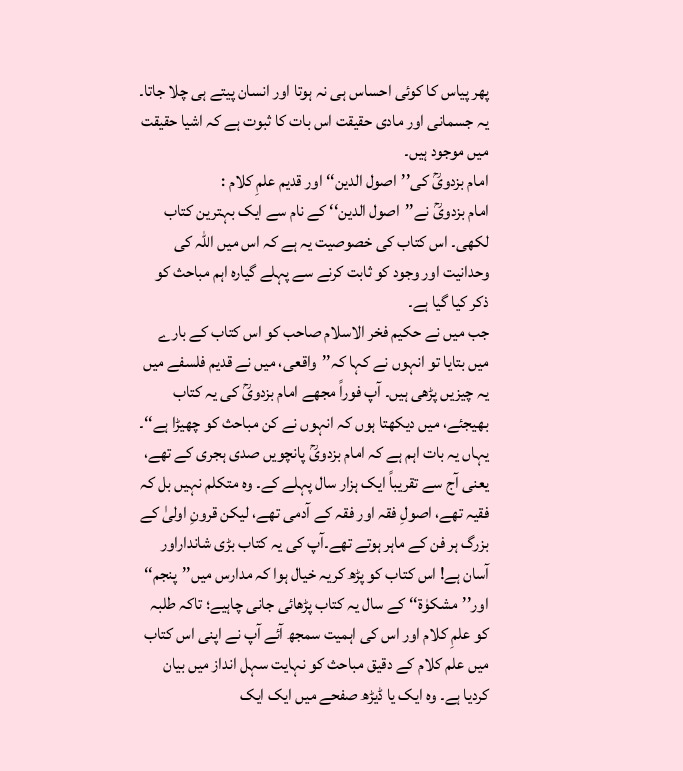پھر پیاس کا کوئی احساس ہی نہ ہوتا اور انسان پیتے ہی چلا جاتا۔ یہ جسمانی اور مادی حقیقت اس بات کا ثبوت ہے کہ اشیا حقیقت میں موجود ہیں۔
امام بزدویؒ کی’’اصول الدین‘‘ اور قدیم علمِ کلام :
امام بزدویؒ نے’’اصول الدین‘‘ کے نام سے ایک بہترین کتاب لکھی۔ اس کتاب کی خصوصیت یہ ہے کہ اس میں اللہ کی وحدانیت اور وجود کو ثابت کرنے سے پہلے گیارہ اہم مباحث کو ذکر کیا گیا ہے۔
جب میں نے حکیم فخر الاسلام صاحب کو اس کتاب کے بارے میں بتایا تو انہوں نے کہا کہ’’واقعی، میں نے قدیم فلسفے میں یہ چیزیں پڑھی ہیں۔ آپ فوراً مجھے امام بزدویؒ کی یہ کتاب بھیجئے، میں دیکھتا ہوں کہ انہوں نے کن مباحث کو چھیڑا ہے‘‘۔
یہاں یہ بات اہم ہے کہ امام بزدویؒ پانچویں صدی ہجری کے تھے، یعنی آج سے تقریباً ایک ہزار سال پہلے کے۔ وہ متکلم نہیں بل کہ فقیہ تھے، اصولِ فقہ اور فقہ کے آدمی تھے، لیکن قرونِ اولیٰ کے بزرگ ہر فن کے ماہر ہوتے تھے۔آپ کی یہ کتاب بڑی شانداراور آسان ہے! اس کتاب کو پڑھ کریہ خیال ہوا کہ مدارس میں’’پنجم‘‘ اور’’مشکوٰۃ‘‘ کے سال یہ کتاب پڑھائی جانی چاہیے؛ تاکہ طلبہ کو علمِ کلام اور اس کی اہمیت سمجھ آئے آپ نے اپنی اس کتاب میں علم کلام کے دقیق مباحث کو نہایت سہل انداز میں بیان کردیا ہے۔ وہ ایک یا ڈیڑھ صفحے میں ایک ایک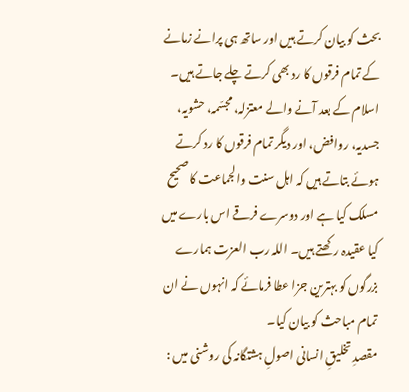بحث کو بیان کرتے ہیں اور ساتھ ہی پرانے زمانے کے تمام فرقوں کا رد بھی کرتے چلے جاتے ہیں۔ اسلام کے بعد آنے والے معتزلہ، مجسّمہ، حشویہ، جسدیہ، روافض، اور دیگر تمام فرقوں کا رد کرتے ہوئے بتاتے ہیں کہ اہل سنت والجماعت کا صحیح مسلک کیا ہے اور دوسرے فرقے اس بارے میں کیا عقیدہ رکھتے ہیں۔ اللہ رب العزت ہمارے بزرگوں کو بہترین جزا عطا فرمائے کہ انہوں نے ان تمام مباحث کو بیان کیا۔
مقصدِ تخلیقِ انسانی اصولِ ہشتگانہ کی روشنی میں :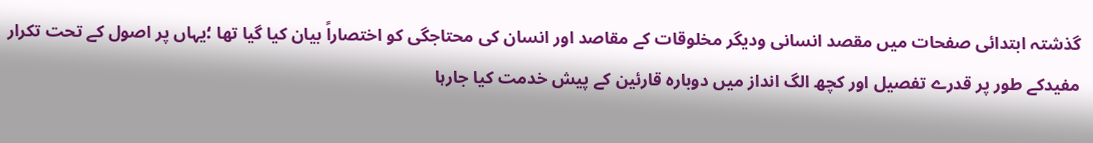گذشتہ ابتدائی صفحات میں مقصد انسانی ودیگر مخلوقات کے مقاصد اور انسان کی محتاجگی کو اختصاراً بیان کیا گیا تھا ؛یہاں پر اصول کے تحت تکرار مفیدکے طور پر قدرے تفصیل اور کچھ الگ انداز میں دوبارہ قارئین کے پیش خدمت کیا جارہا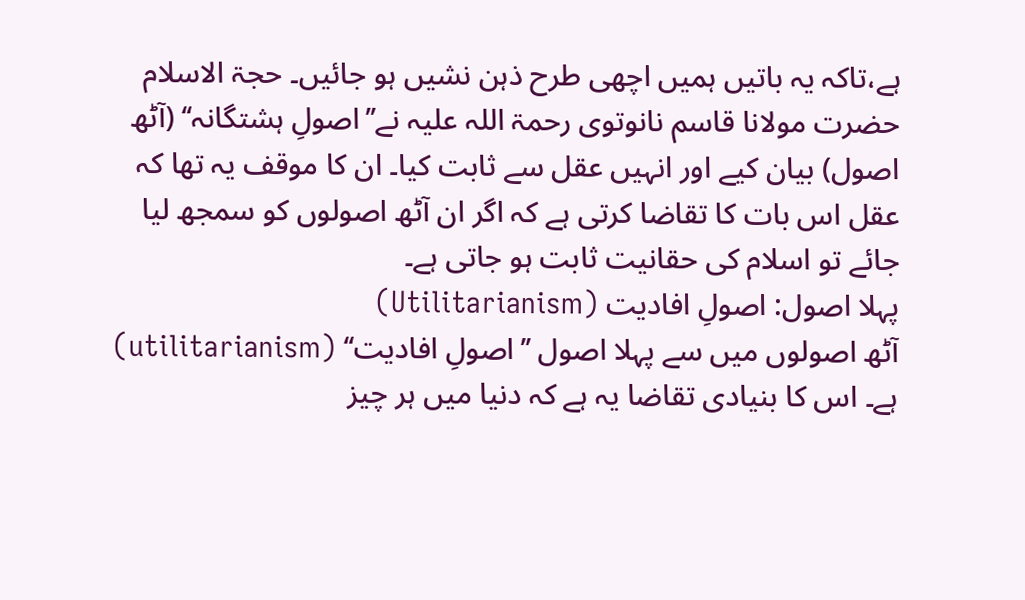ہے،تاکہ یہ باتیں ہمیں اچھی طرح ذہن نشیں ہو جائیں۔ حجۃ الاسلام حضرت مولانا قاسم نانوتوی رحمۃ اللہ علیہ نے’’اصولِ ہشتگانہ‘‘ (آٹھ اصول) بیان کیے اور انہیں عقل سے ثابت کیا۔ ان کا موقف یہ تھا کہ عقل اس بات کا تقاضا کرتی ہے کہ اگر ان آٹھ اصولوں کو سمجھ لیا جائے تو اسلام کی حقانیت ثابت ہو جاتی ہے۔
پہلا اصول: اصولِ افادیت (Utilitarianism)
آٹھ اصولوں میں سے پہلا اصول ’’اصولِ افادیت‘‘ (utilitarianism) ہے۔ اس کا بنیادی تقاضا یہ ہے کہ دنیا میں ہر چیز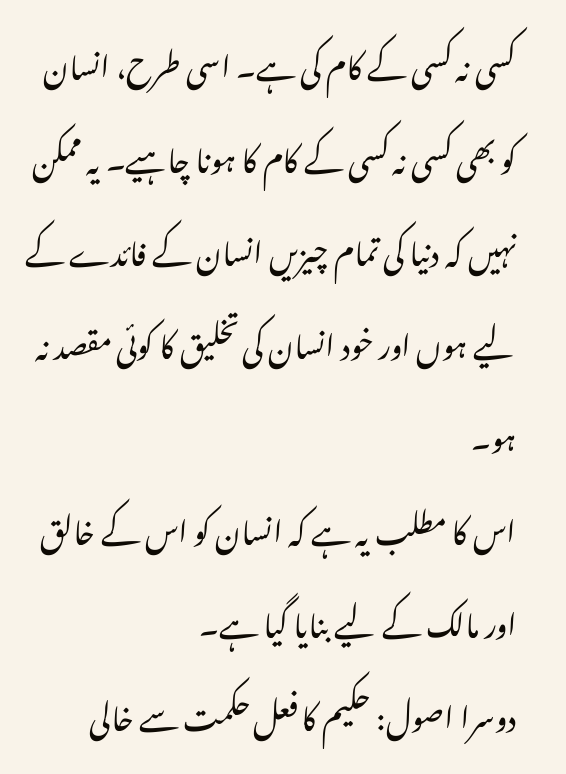کسی نہ کسی کے کام کی ہے۔ اسی طرح، انسان کو بھی کسی نہ کسی کے کام کا ہونا چاہیے۔ یہ ممکن نہیں کہ دنیا کی تمام چیزیں انسان کے فائدے کے لیے ہوں اور خود انسان کی تخلیق کا کوئی مقصد نہ ہو۔
اس کا مطلب یہ ہے کہ انسان کو اس کے خالق اور مالک کے لیے بنایا گیا ہے۔
دوسرا اصول: حکیم کا فعل حکمت سے خالی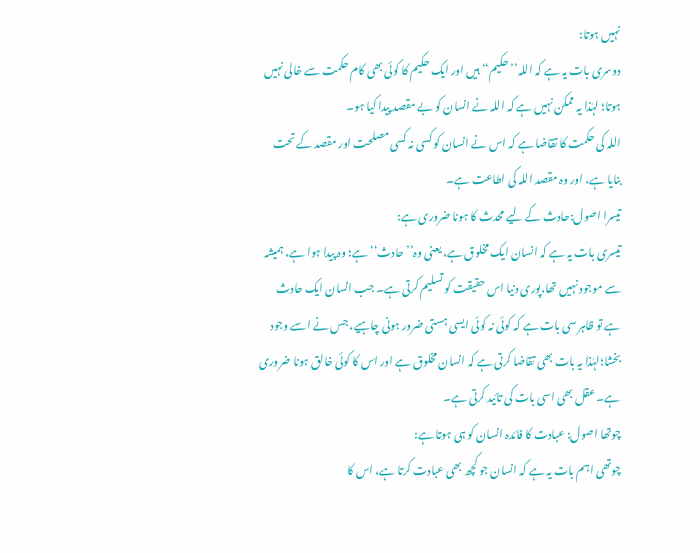نہیں ہوتا:
دوسری بات یہ ہے کہ اللہ’’حکیم‘‘ ہیں اور ایک حکیم کا کوئی بھی کام حکمت سے خالی نہیں ہوتا؛ لہٰذا یہ ممکن نہیں ہے کہ اللہ نے انسان کو بے مقصد پیدا کیا ہو۔
اللہ کی حکمت کا تقاضا ہے کہ اس نے انسان کو کسی نہ کسی مصلحت اور مقصد کے تحت بنایا ہے، اور وہ مقصد اللہ کی اطاعت ہے۔
تیسرا اصول:حادث کے لیے محدث کا ہونا ضروری ہے:
تیسری بات یہ ہے کہ انسان ایک مخلوق ہے، یعنی وہ’’حادث‘‘ ہے؛ وہ پیدا ہوا ہے، ہمیشہ سے موجود نہیں تھا،پوری دنیا اس حقیقت کو تسلیم کرتی ہے۔ جب انسان ایک حادث ہے تو ظاہر سی بات ہے کہ کوئی نہ کوئی ایسی ہستی ضرور ہونی چاہیے، جس نے اسے وجود بخشا؛لہٰذا یہ بات بھی تقاضا کرتی ہے کہ انسان مخلوق ہے اور اس کا کوئی خالق ہونا ضروری ہے۔ عقل بھی اسی بات کی تائید کرتی ہے۔
چوتھا اصول: عبادت کا فائدہ انسان کو ہی ہوتا ہے:
چوتھی اہم بات یہ ہے کہ انسان جو کچھ بھی عبادت کرتا ہے، اس کا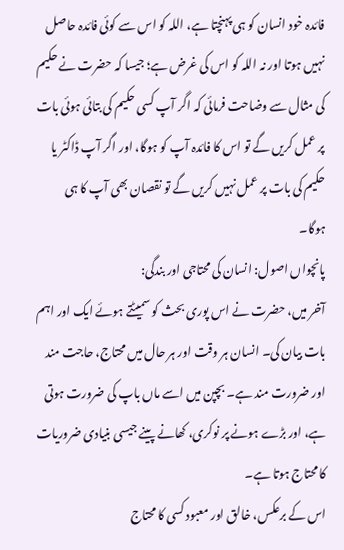فائدہ خود انسان کو ہی پہنچتا ہے، اللہ کو اس سے کوئی فائدہ حاصل نہیں ہوتا اور نہ اللہ کو اس کی غرض ہے؛ جیسا کہ حضرت نے حکیم کی مثال سے وضاحت فرمائی کہ اگر آپ کسی حکیم کی بتائی ہوئی بات پر عمل کریں گے تو اس کا فائدہ آپ کو ہوگا، اور اگر آپ ڈاکٹر یا حکیم کی بات پر عمل نہیں کریں گے تو نقصان بھی آپ کا ہی ہوگا۔
پانچواں اصول: انسان کی محتاجی اور بندگی:
آخر میں، حضرت نے اس پوری بحث کو سمیٹتے ہوئے ایک اور اہم بات بیان کی۔ انسان ہر وقت اور ہر حال میں محتاج، حاجت مند اور ضرورت مند ہے۔ بچپن میں اسے ماں باپ کی ضرورت ہوتی ہے، اور بڑے ہونے پر نوکری، کھانے پینے جیسی بنیادی ضروریات کا محتاج ہوتا ہے۔
اس کے برعکس، خالق اور معبود کسی کا محتاج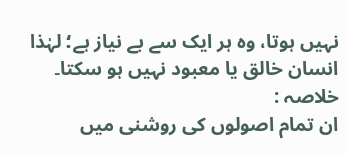نہیں ہوتا، وہ ہر ایک سے بے نیاز ہے؛ لہٰذا انسان خالق یا معبود نہیں ہو سکتا۔
خلاصہ :
ان تمام اصولوں کی روشنی میں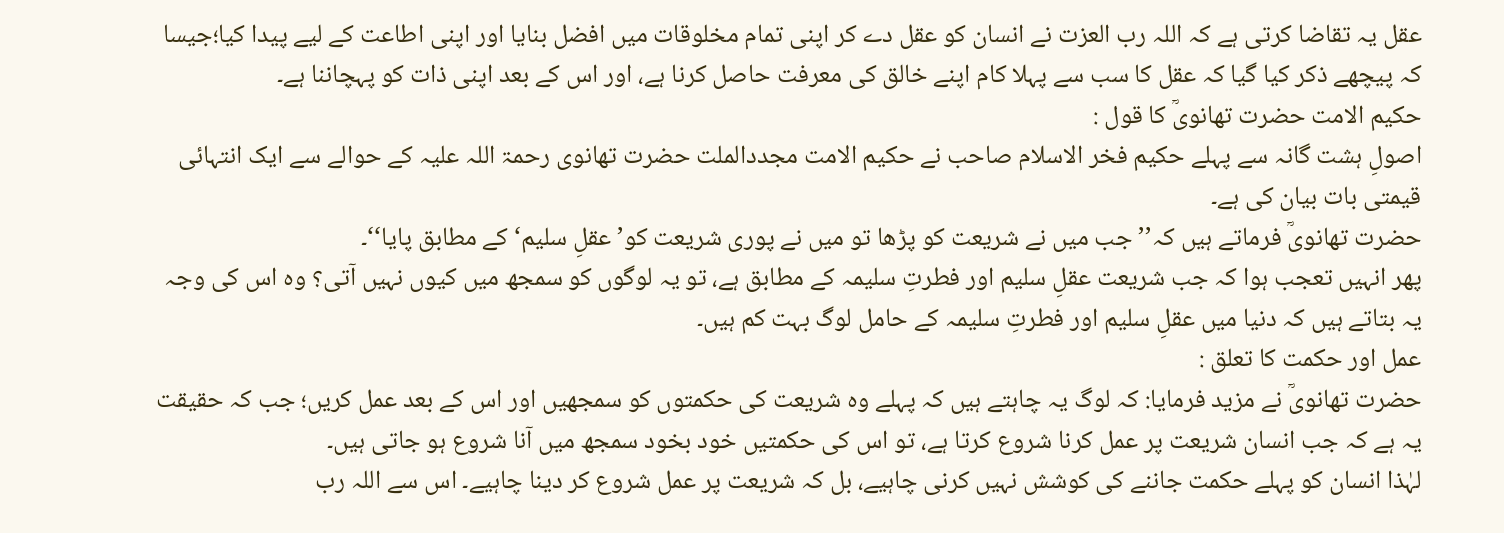عقل یہ تقاضا کرتی ہے کہ اللہ رب العزت نے انسان کو عقل دے کر اپنی تمام مخلوقات میں افضل بنایا اور اپنی اطاعت کے لیے پیدا کیا؛جیسا کہ پیچھے ذکر کیا گیا کہ عقل کا سب سے پہلا کام اپنے خالق کی معرفت حاصل کرنا ہے، اور اس کے بعد اپنی ذات کو پہچاننا ہے۔
حکیم الامت حضرت تھانویؒ کا قول :
اصولِ ہشت گانہ سے پہلے حکیم فخر الاسلام صاحب نے حکیم الامت مجددالملت حضرت تھانوی رحمۃ اللہ علیہ کے حوالے سے ایک انتہائی قیمتی بات بیان کی ہے۔
حضرت تھانویؒ فرماتے ہیں کہ’’جب میں نے شریعت کو پڑھا تو میں نے پوری شریعت کو’عقلِ سلیم‘ کے مطابق پایا‘‘۔
پھر انہیں تعجب ہوا کہ جب شریعت عقلِ سلیم اور فطرتِ سلیمہ کے مطابق ہے، تو یہ لوگوں کو سمجھ میں کیوں نہیں آتی؟ وہ اس کی وجہ یہ بتاتے ہیں کہ دنیا میں عقلِ سلیم اور فطرتِ سلیمہ کے حامل لوگ بہت کم ہیں۔
عمل اور حکمت کا تعلق :
حضرت تھانویؒ نے مزید فرمایا: کہ لوگ یہ چاہتے ہیں کہ پہلے وہ شریعت کی حکمتوں کو سمجھیں اور اس کے بعد عمل کریں؛ جب کہ حقیقت یہ ہے کہ جب انسان شریعت پر عمل کرنا شروع کرتا ہے، تو اس کی حکمتیں خود بخود سمجھ میں آنا شروع ہو جاتی ہیں۔
لہٰذا انسان کو پہلے حکمت جاننے کی کوشش نہیں کرنی چاہیے، بل کہ شریعت پر عمل شروع کر دینا چاہیے۔ اس سے اللہ رب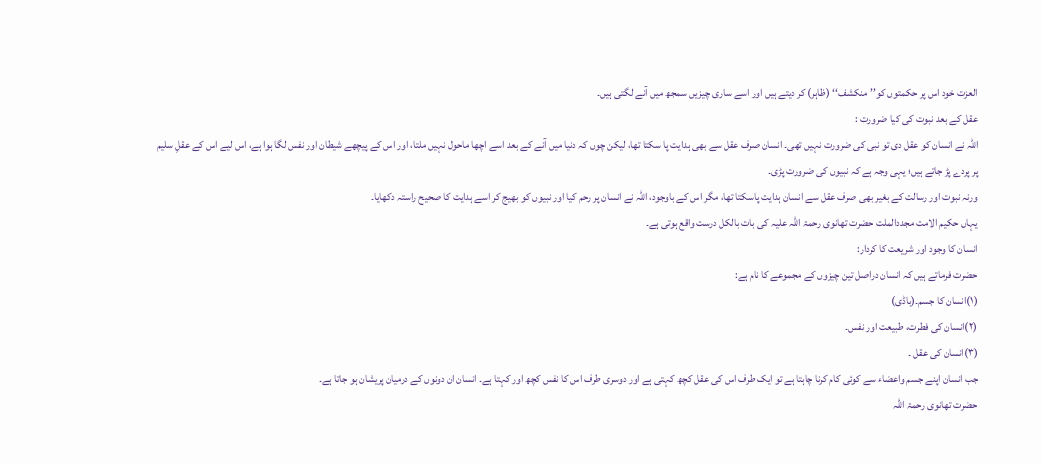العزت خود اس پر حکمتوں کو’’منکشف‘‘ (ظاہر) کر دیتے ہیں اور اسے ساری چیزیں سمجھ میں آنے لگتی ہیں۔
عقل کے بعد نبوت کی کیا ضرورت :
اللہ نے انسان کو عقل دی تو نبی کی ضرورت نہیں تھی۔ انسان صرف عقل سے بھی ہدایت پا سکتا تھا، لیکن چوں کہ دنیا میں آنے کے بعد اسے اچھا ماحول نہیں ملتا، اور اس کے پیچھے شیطان اور نفس لگا ہوا ہے، اس لیے اس کے عقلِ سلیم پر پردے پڑ جاتے ہیں؛ یہی وجہ ہے کہ نبیوں کی ضرورت پڑی۔
ورنہ نبوت اور رسالت کے بغیر بھی صرف عقل سے انسان ہدایت پاسکتا تھا، مگر اس کے باوجود، اللہ نے انسان پر رحم کیا اور نبیوں کو بھیج کر اسے ہدایت کا صحیح راستہ دکھایا۔
یہاں حکیم الامت مجددالملت حضرت تھانوی رحمۃ اللہ علیہ کی بات بالکل درست واقع ہوتی ہے۔
انسان کا وجود اور شریعت کا کردار:
حضرت فرماتے ہیں کہ انسان دراصل تین چیزوں کے مجموعے کا نام ہے:
(۱)انسان کا جسم۔(باڈی)
(۲)انسان کی فطرت، طبیعت اور نفس۔
(۳)انسان کی عقل ۔
جب انسان اپنے جسم واعضاء سے کوئی کام کرنا چاہتا ہے تو ایک طرف اس کی عقل کچھ کہتی ہے اور دوسری طرف اس کا نفس کچھ اور کہتا ہے۔ انسان ان دونوں کے درمیان پریشان ہو جاتا ہے۔
حضرت تھانوی رحمۃ اللہ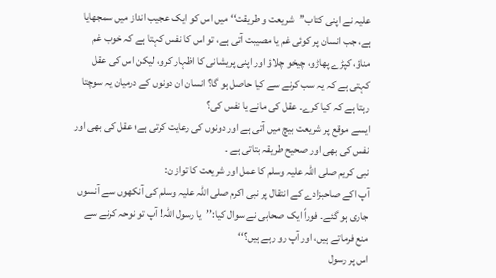علیہ نے اپنی کتاب’’شریعت و طریقت‘‘ میں اس کو ایک عجیب انداز میں سمجھایا ہے، جب انسان پر کوئی غم یا مصیبت آتی ہے، تو اس کا نفس کہتا ہے کہ خوب غم مناؤ، کپڑے پھاڑو، چیخو چلاؤ اور اپنی پریشانی کا اظہار کرو، لیکن اس کی عقل کہتی ہے کہ یہ سب کرنے سے کیا حاصل ہو گا؟ انسان ان دونوں کے درمیان یہ سوچتا رہتا ہے کہ کیا کرے۔ عقل کی مانے یا نفس کی؟
ایسے موقع پر شریعت بیچ میں آتی ہے اور دونوں کی رعایت کرتی ہے؛ عقل کی بھی اور نفس کی بھی اور صحیح طریقہ بتاتی ہے ۔
نبی کریم صلی اللہ علیہ وسلم کا عمل اور شریعت کا تواز ن:
آپ اکے صاحبزادے کے انتقال پر نبی اکرم صلی اللہ علیہ وسلم کی آنکھوں سے آنسوں جاری ہو گئے۔ فوراً ایک صحابی نے سوال کیا:’’یا رسول اللہ! آپ تو نوحہ کرنے سے منع فرماتے ہیں، اور آپ رو رہے ہیں؟‘‘
اس پر رسول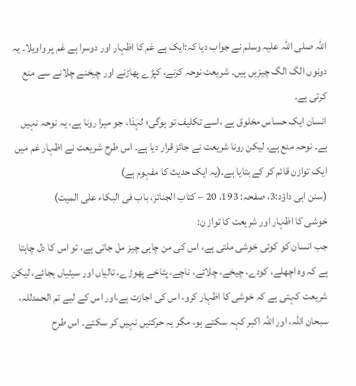اللہ صلی اللہ علیہ وسلم نے جواب دیا کہ:ایک ہے غم کا اظہار اور دوسرا ہے غم پر واویلا۔ یہ دونوں الگ الگ چیزیں ہیں۔ شریعت نوحہ کرنے، کپڑے پھاڑنے اور چیخنے چلانے سے منع کرتی ہے۔
انسان ایک حساس مخلوق ہے ،اسے تکلیف تو ہوگی؛ لہٰذا، جو میرا رونا ہے، یہ نوحہ نہیں ہے۔ نوحہ منع ہے، لیکن رونا شریعت نے جائز قرار دیا ہے۔ اس طرح شریعت نے اظہار غم میں ایک توازن قائم کر کے بتایا ہے۔(یہ ایک حدیث کا مفہوم ہے)
(سنن ابی داؤد:3، صفحہ: 193، 20 – کتاب الجنائز، باب فی البکاء علی المیت)
خوشی کا اظہار اور شریعت کا تواز ن:
جب انسان کو کوئی خوشی ملتی ہے، اس کی من چاہی چیز مل جاتی ہے، تو اس کا دل چاہتا ہے کہ وہ اچھلے، کودے، چیخے، چلائے، ناچے، پٹاخے پھوڑے، تالیاں اور سیٹیاں بجائے، لیکن شریعت کہتی ہے کہ خوشی کا اظہار کرو، اس کی اجازت ہے،اور اس کے لیے تم الحمدللہ، سبحان اللہ، اور اللہ اکبر کہہ سکتے ہو، مگر یہ حرکتیں نہیں کر سکتے۔ اس طرح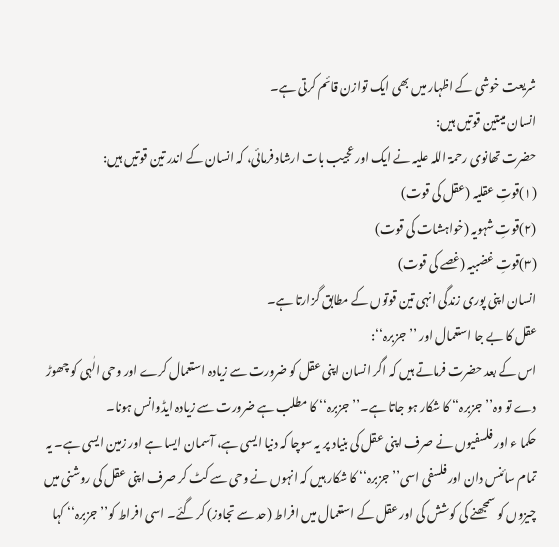شریعت خوشی کے اظہار میں بھی ایک توازن قائم کرتی ہے۔
انسان میںتین قوتیں ہیں:
حضرت تھانوی رحمۃ اللہ علیہ نے ایک اور عجیب بات ارشاد فرمائی، کہ انسان کے اندر تین قوتیں ہیں:
(۱)قوتِ عقلیہ (عقل کی قوت)
(۲)قوتِ شہویہ (خواہشات کی قوت)
(۳)قوتِ غضبیہ (غصے کی قوت)
انسان اپنی پوری زندگی انہی تین قوتوں کے مطابق گزارتا ہے۔
عقل کا بے جا استعمال اور ’’جزبرہ‘‘:
اس کے بعد حضرت فرماتے ہیں کہ اگر انسان اپنی عقل کو ضرورت سے زیادہ استعمال کرے اور وحی الٰہی کو چھوڑ دے تو وہ’’جزبرہ‘‘ کا شکار ہو جاتا ہے۔’’جزبرہ‘‘ کا مطلب ہے ضرورت سے زیادہ ایڈوانس ہونا۔
حکما ء اور فلسفیوں نے صرف اپنی عقل کی بنیاد پر یہ سوچا کہ دنیا ایسی ہے، آسمان ایسا ہے اور زمین ایسی ہے۔ یہ تمام سائنس دان اور فلسفی اسی’’جزبرہ‘‘ کا شکار ہیں کہ انہوں نے وحی سے کٹ کر صرف اپنی عقل کی روشنی میں چیزوں کو سمجھنے کی کوشش کی اور عقل کے استعمال میں افراط (حد سے تجاوز) کر گئے۔ اسی افراط کو’’جزبرہ‘‘ کہا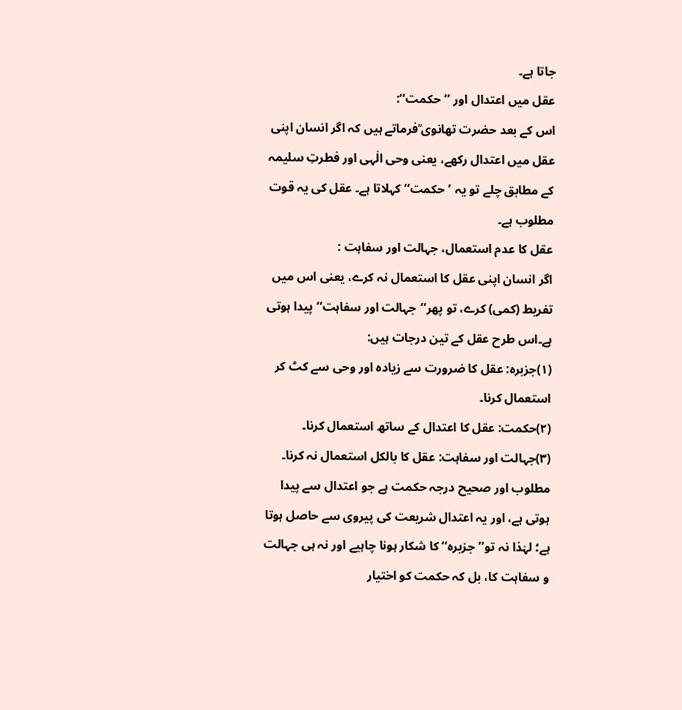جاتا ہے۔
عقل میں اعتدال اور ’’حکمت‘‘:
اس کے بعد حضرت تھانوی ؒفرماتے ہیں کہ اگر انسان اپنی عقل میں اعتدال رکھے، یعنی وحی الٰہی اور فطرتِ سلیمہ کے مطابق چلے تو یہ ’حکمت‘‘ کہلاتا ہے۔ عقل کی یہ قوت مطلوب ہے۔
عقل کا عدم استعمال، جہالت اور سفاہت :
اگر انسان اپنی عقل کا استعمال نہ کرے، یعنی اس میں تفریط (کمی) کرے، تو پھر’’جہالت اور سفاہت‘‘ پیدا ہوتی ہے۔اس طرح عقل کے تین درجات ہیں:
(۱)جزبرہ: عقل کا ضرورت سے زیادہ اور وحی سے کٹ کر استعمال کرنا۔
(۲)حکمت: عقل کا اعتدال کے ساتھ استعمال کرنا۔
(۳)جہالت اور سفاہت: عقل کا بالکل استعمال نہ کرنا۔
مطلوب اور صحیح درجہ حکمت ہے جو اعتدال سے پیدا ہوتی ہے، اور یہ اعتدال شریعت کی پیروی سے حاصل ہوتا ہے؛ لہٰذا نہ تو’’جزبرہ‘‘ کا شکار ہونا چاہیے اور نہ ہی جہالت و سفاہت کا، بل کہ حکمت کو اختیار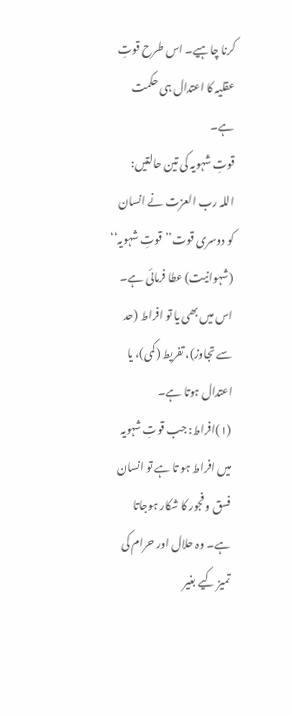کرنا چاہیے۔ اس طرح قوتِ عقلیہ کا اعتدال ہی حکمت ہے۔
قوتِ شہویہ کی تین حالتیں:
اللہ رب العزت نے انسان کو دوسری قوت’’قوتِ شہویہ‘‘ (شہوانیت) عطا فرمائی ہے۔ اس میں بھی یا تو افراط (حد سے تجاوز)، تفریط (کمی)، یا اعتدال ہوتا ہے۔
(۱)افراط: جب قوتِ شہویہ میں افراط ہو تا ہے تو انسان فسق و فجور کا شکار ہوجاتا ہے۔ وہ حلال اور حرام کی تمیز کیے بغیر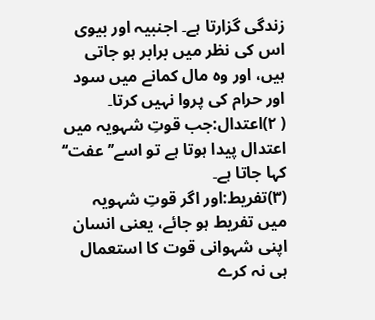زندگی گزارتا ہے۔ اجنبیہ اور بیوی اس کی نظر میں برابر ہو جاتی ہیں، اور وہ مال کمانے میں سود اور حرام کی پروا نہیں کرتا۔
( ۲)اعتدال:جب قوتِ شہویہ میں اعتدال پیدا ہوتا ہے تو اسے’’عفت‘‘ کہا جاتا ہے۔
(۳)تفریط:اور اگر قوتِ شہویہ میں تفریط ہو جائے، یعنی انسان اپنی شہوانی قوت کا استعمال ہی نہ کرے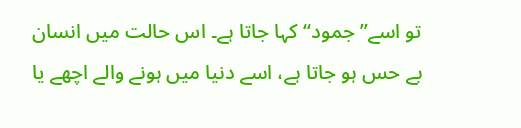تو اسے’’جمود‘‘ کہا جاتا ہے۔ اس حالت میں انسان بے حس ہو جاتا ہے، اسے دنیا میں ہونے والے اچھے یا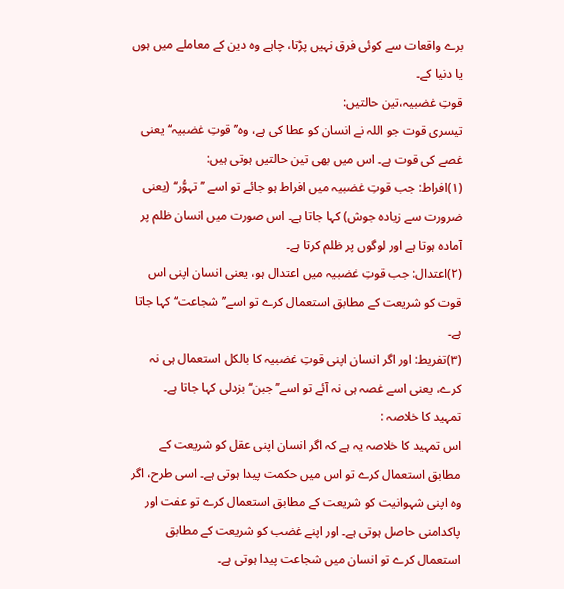برے واقعات سے کوئی فرق نہیں پڑتا، چاہے وہ دین کے معاملے میں ہوں یا دنیا کے۔
قوتِ غضبیہ،تین حالتیں:
تیسری قوت جو اللہ نے انسان کو عطا کی ہے، وہ’’قوتِ غضبیہ‘‘ یعنی غصے کی قوت ہے۔ اس میں بھی تین حالتیں ہوتی ہیں:
(۱)افراط: جب قوتِ غضبیہ میں افراط ہو جائے تو اسے ’’تہوُّر‘‘ (یعنی ضرورت سے زیادہ جوش) کہا جاتا ہے۔ اس صورت میں انسان ظلم پر آمادہ ہوتا ہے اور لوگوں پر ظلم کرتا ہے۔
(۲)اعتدال: جب قوتِ غضبیہ میں اعتدال ہو، یعنی انسان اپنی اس قوت کو شریعت کے مطابق استعمال کرے تو اسے’’شجاعت‘‘ کہا جاتا ہے۔
(۳)تفریط: اور اگر انسان اپنی قوتِ غضبیہ کا بالکل استعمال ہی نہ کرے، یعنی اسے غصہ ہی نہ آئے تو اسے’’جبن‘‘ بزدلی کہا جاتا ہے۔
تمہید کا خلاصہ :
اس تمہید کا خلاصہ یہ ہے کہ اگر انسان اپنی عقل کو شریعت کے مطابق استعمال کرے تو اس میں حکمت پیدا ہوتی ہے۔ اسی طرح، اگر وہ اپنی شہوانیت کو شریعت کے مطابق استعمال کرے تو عفت اور پاکدامنی حاصل ہوتی ہے۔ اور اپنے غضب کو شریعت کے مطابق استعمال کرے تو انسان میں شجاعت پیدا ہوتی ہے۔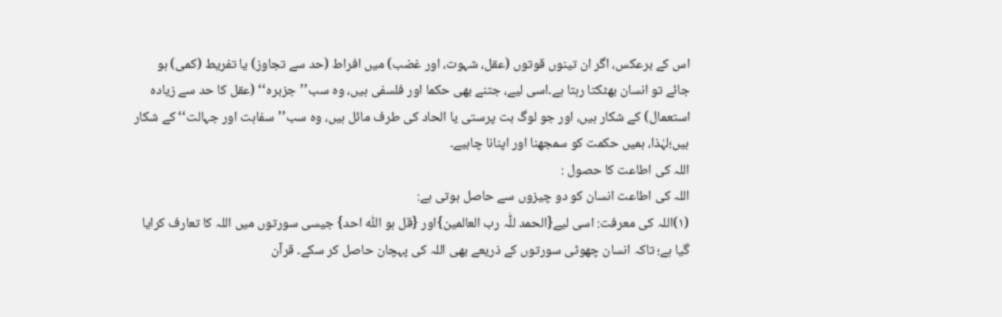اس کے برعکس، اگر ان تینوں قوتوں (عقل، شہوت، اور غضب) میں افراط (حد سے تجاوز) یا تفریط (کمی) ہو جائے تو انسان بھٹکتا رہتا ہے۔اسی لیے، جتنے بھی حکما اور فلسفی ہیں، وہ سب’’جزبرہ‘‘ (عقل کا حد سے زیادہ استعمال) کے شکار ہیں، اور جو لوگ بت پرستی یا الحاد کی طرف مائل ہیں، وہ سب’’سفاہت اور جہالت‘‘ کے شکار ہیں؛لہٰذا، ہمیں حکمت کو سمجھنا اور اپنانا چاہیے۔
اللہ کی اطاعت کا حصول :
اللہ کی اطاعت انسان کو دو چیزوں سے حاصل ہوتی ہے:
(۱)اللہ کی معرفت: اسی لیے{الحمد للّٰہ رب العالمین}اور {قل ہو اللّٰہ احد} جیسی سورتوں میں اللہ کا تعارف کرایا گیا ہے؛ تاکہ انسان چھوٹی سورتوں کے ذریعے بھی اللہ کی پہچان حاصل کر سکے۔ قرآن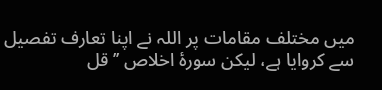میں مختلف مقامات پر اللہ نے اپنا تعارف تفصیل سے کروایا ہے، لیکن سورۂ اخلاص ’’قل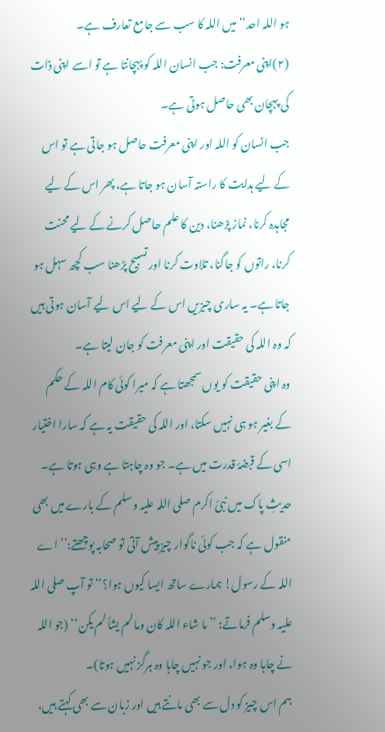ہو اللہ احد‘‘ میں اللہ کا سب سے جامع تعارف ہے۔
(۲)اپنی معرفت: جب انسان اللہ کو پہچانتا ہے تو اسے اپنی ذات کی پہچان بھی حاصل ہوتی ہے۔
جب انسان کو اللہ اور اپنی معرفت حاصل ہو جاتی ہے تو اس کے لیے ہدایت کا راستہ آسان ہو جاتا ہے، پھر اس کے لیے مجاہدہ کرنا، نماز پڑھنا، دین کا علم حاصل کرنے کے لیے محنت کرنا، راتوں کو جاگنا، تلاوت کرنا اور تسبیح پڑھنا سب کچھ سہل ہو جاتا ہے۔ یہ ساری چیزیں اس کے لیے اس لیے آسان ہوتی ہیں کہ وہ اللہ کی حقیقت اور اپنی معرفت کو جان لیتا ہے۔
وہ اپنی حقیقت کو یوں سمجھتا ہے کہ میرا کوئی کام اللہ کے حکم کے بغیر ہو ہی نہیں سکتا، اور اللہ کی حقیقت یہ ہے کہ سارا اختیار اسی کے قبضۂ قدرت میں ہے۔ جو وہ چاہتا ہے وہی ہوتا ہے۔ حدیثِ پاک میں نبیٔ اکرم صلی اللہ علیہ وسلم کے بارے میں بھی منقول ہے کہ جب کوئی ناگوار چیز پیش آتی تو صحابہ پوچھتے:’’اے اللہ کے رسول! ہمارے ساتھ ایسا کیوں ہوا؟‘‘ تو آپ صلی اللہ علیہ وسلم فرماتے: ’’ما شاء اللہ کان وما لم یشأ لم یکن‘‘ (جو اللہ نے چاہا وہ ہوا، اور جو نہیں چاہا وہ ہرگز نہیں ہوتا)۔
ہم اس چیز کو دل سے بھی مانتے ہیں اور زبان سے بھی کہتے ہیں،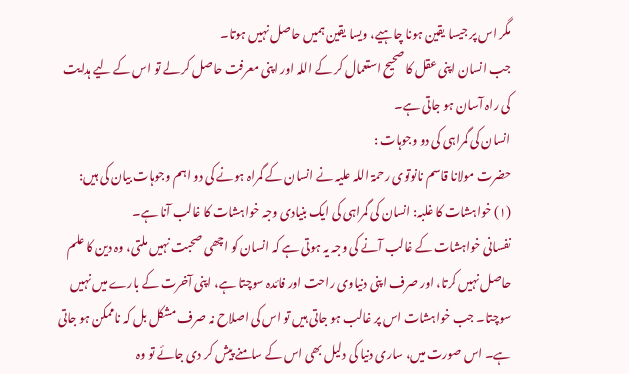مگر اس پر جیسا یقین ہونا چاہیے، ویسا یقین ہمیں حاصل نہیں ہوتا۔
جب انسان اپنی عقل کا صحیح استعمال کر کے اللہ اور اپنی معرفت حاصل کر لے تو اس کے لیے ہدایت کی راہ آسان ہو جاتی ہے۔
انسان کی گمراہی کی دو وجوہات :
حضرت مولانا قاسم نانوتوی رحمۃ اللہ علیہ نے انسان کے گمراہ ہونے کی دو اہم وجوہات بیان کی ہیں:
(۱) خواہشات کا غلبہ: انسان کی گمراہی کی ایک بنیادی وجہ خواہشات کا غالب آنا ہے۔
نفسانی خواہشات کے غالب آنے کی وجہ یہ ہوتی ہے کہ انسان کو اچھی صحبت نہیں ملتی، وہ دین کا علم حاصل نہیں کرتا، اور صرف اپنی دنیاوی راحت اور فائدہ سوچتا ہے، اپنی آخرت کے بارے میں نہیں سوچتا۔ جب خواہشات اس پر غالب ہو جاتی ہیں تو اس کی اصلاح نہ صرف مشکل بل کہ ناممکن ہو جاتی ہے۔ اس صورت میں، ساری دنیا کی دلیل بھی اس کے سامنے پیش کر دی جائے تو وہ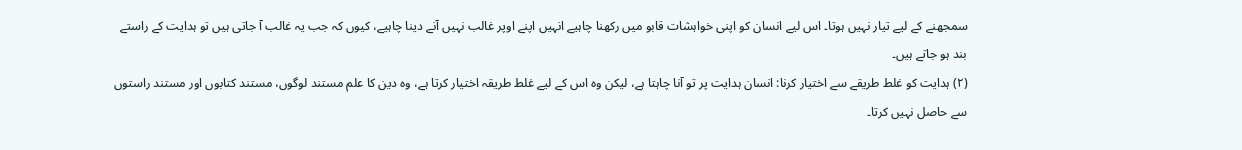سمجھنے کے لیے تیار نہیں ہوتا۔ اس لیے انسان کو اپنی خواہشات قابو میں رکھنا چاہیے انہیں اپنے اوپر غالب نہیں آنے دینا چاہیے، کیوں کہ جب یہ غالب آ جاتی ہیں تو ہدایت کے راستے بند ہو جاتے ہیں۔
(۲) ہدایت کو غلط طریقے سے اختیار کرنا: انسان ہدایت پر تو آنا چاہتا ہے، لیکن وہ اس کے لیے غلط طریقہ اختیار کرتا ہے، وہ دین کا علم مستند لوگوں، مستند کتابوں اور مستند راستوں سے حاصل نہیں کرتا۔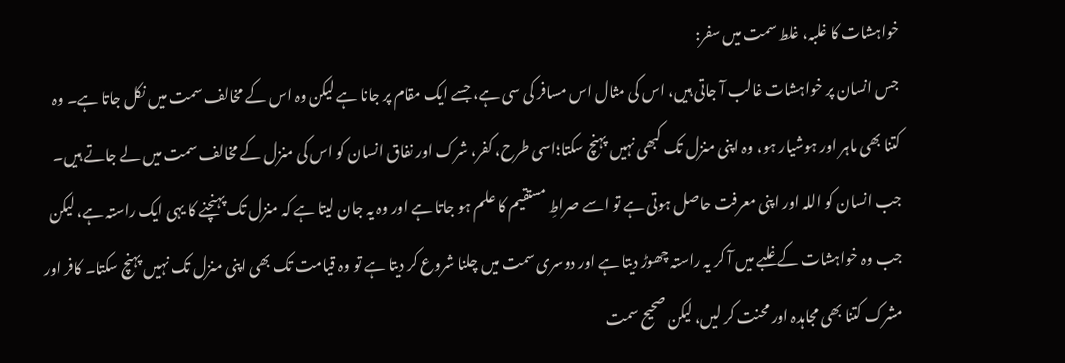خواہشات کا غلبہ، غلط سمت میں سفر:
جس انسان پر خواہشات غالب آ جاتی ہیں، اس کی مثال اس مسافر کی سی ہے، جسے ایک مقام پر جانا ہے لیکن وہ اس کے مخالف سمت میں نکل جاتا ہے۔ وہ کتنا بھی ماہر اور ہوشیار ہو، وہ اپنی منزل تک کبھی نہیں پہنچ سکتا؛اسی طرح، کفر، شرک اور نفاق انسان کو اس کی منزل کے مخالف سمت میں لے جاتے ہیں۔
جب انسان کو اللہ اور اپنی معرفت حاصل ہوتی ہے تو اسے صراطِ مستقیم کا علم ہو جاتا ہے اور وہ یہ جان لیتا ہے کہ منزل تک پہنچنے کا یہی ایک راستہ ہے، لیکن جب وہ خواہشات کے غلبے میں آ کر یہ راستہ چھوڑ دیتا ہے اور دوسری سمت میں چلنا شروع کر دیتا ہے تو وہ قیامت تک بھی اپنی منزل تک نہیں پہنچ سکتا۔ کافر اور مشرک کتنا بھی مجاہدہ اور محنت کر لیں، لیکن صحیح سمت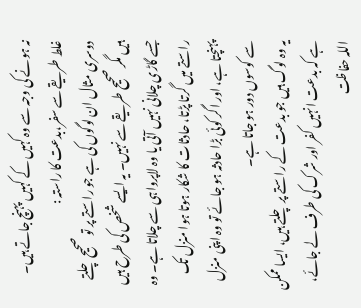نہ ہونے کی وجہ سے وہ کہیں کے کہیں پہنچ جاتے ہیں۔
غلط طریقے سے سفر،بدعت کا راستہ :
دوسری مثال ان لوگوں کی ہے جو راستے پر تو صحیح چلتے ہیں مگر صحیح طریقے سے نہیں۔ یہ ایسے شخص کی طرح ہیں جسے گاڑی چلانی نہیں آتی یا وہ لاپرواہی سے چلاتا ہے۔ وہ راستے میں گرتا پڑتا، حادثات کا شکار ہوتا ہوا منزل تک پہنچتا ہے، اور اگر کوئی بڑا حادثہ ہو جائے تو وہ اپنی منزل سے کوسوں دور ہو جاتا ہے۔
یہ وہ لوگ ہیں جو بدعت کے راستے پر چلتے ہیں، ایسا ممکن ہے کہ بدعت انہیں کفر اور شرک کی طرف لے جائے، اللہ حفاظت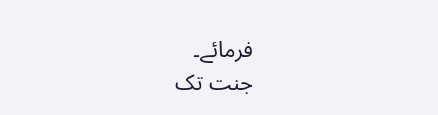فرمائے۔
جنت تک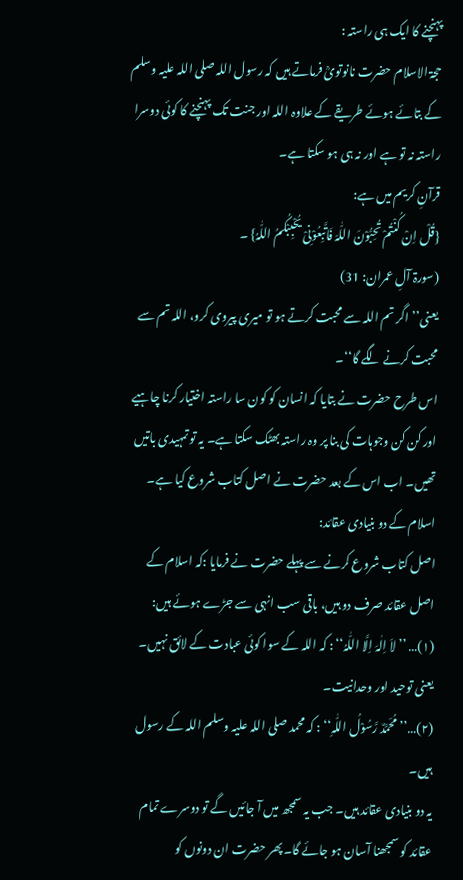پہنچنے کا ایک ہی راستہ :
حجۃ الاسلام حضرت نانوتویؒ فرماتے ہیں کہ رسول اللہ صلی اللہ علیہ وسلم کے بتائے ہوئے طریقے کے علاوہ اللہ اور جنت تک پہنچنے کا کوئی دوسرا راستہ نہ تو ہے اور نہ ہی ہو سکتا ہے۔
قرآنِ کریم میں ہے:
{قُلْ اِنْ کُنْتُمْ تُحِبُّوْنَ اللّٰہَ فَاتَّبِعُوْنِیْ یُحْبِبْکُمُ اللّٰہُ} ۔
(سورۃ آلِ عمران: 31)
یعنی’’اگر تم اللہ سے محبت کرتے ہو تو میری پیروی کرو، اللہ تم سے محبت کرنے لگے گا‘‘۔
اس طرح حضرت نے بتایا کہ انسان کو کون سا راستہ اختیار کرنا چاہیے اور کن کن وجوہات کی بنا پر وہ راستہ بھٹک سکتا ہے۔ یہ تو تمہیدی باتیں تھیں۔ اب اس کے بعد حضرت نے اصل کتاب شروع کیا ہے۔
اسلام کے دو بنیادی عقائد:
اصل کتاب شروع کرنے سے پہلے حضرت نے فرمایا :کہ اسلام کے اصل عقائد صرف دو ہیں، باقی سب انہی سے جڑے ہوئے ہیں:
(۱)… ’’لاَ اِلٰہَ اِلَّا اللّٰہُ‘‘ : کہ اللہ کے سوا کوئی عبادت کے لائق نہیں۔ یعنی توحید اور وحدانیت۔
(۲)…’’مُحَمَّدٌ رَّسُوْلُ اللّٰہِ‘‘ : کہ محمد صلی اللہ علیہ وسلم اللہ کے رسول ہیں۔
یہ دو بنیادی عقائد ہیں۔ جب یہ سمجھ میں آ جائیں گے تو دوسرے تمام عقائد کو سمجھنا آسان ہو جائے گا۔پھر حضرت ان دونوں کو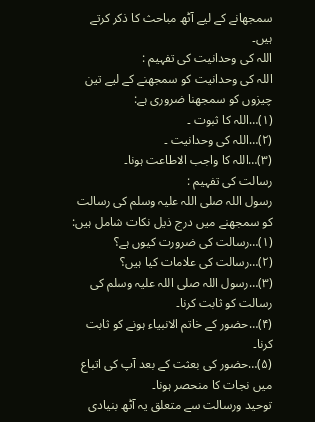سمجھانے کے لیے آٹھ مباحث کا ذکر کرتے ہیں۔
اللہ کی وحدانیت کی تفہیم :
اللہ کی وحدانیت کو سمجھنے کے لیے تین چیزوں کو سمجھنا ضروری ہے:
(۱)…اللہ کا ثبوت ۔
(۲)…اللہ کی وحدانیت ۔
(۳)…اللہ کا واجب الاطاعت ہونا۔
رسالت کی تفہیم :
رسول اللہ صلی اللہ علیہ وسلم کی رسالت کو سمجھنے میں درج ذیل نکات شامل ہیں:
(۱)…رسالت کی ضرورت کیوں ہے؟
(۲)…رسالت کی علامات کیا ہیں؟
(۳)…رسول اللہ صلی اللہ علیہ وسلم کی رسالت کو ثابت کرنا۔
(۴)…حضور کے خاتم الانبیاء ہونے کو ثابت کرنا۔
(۵)…حضور کی بعثت کے بعد آپ کی اتباع میں نجات کا منحصر ہونا۔
توحید ورسالت سے متعلق یہ آٹھ بنیادی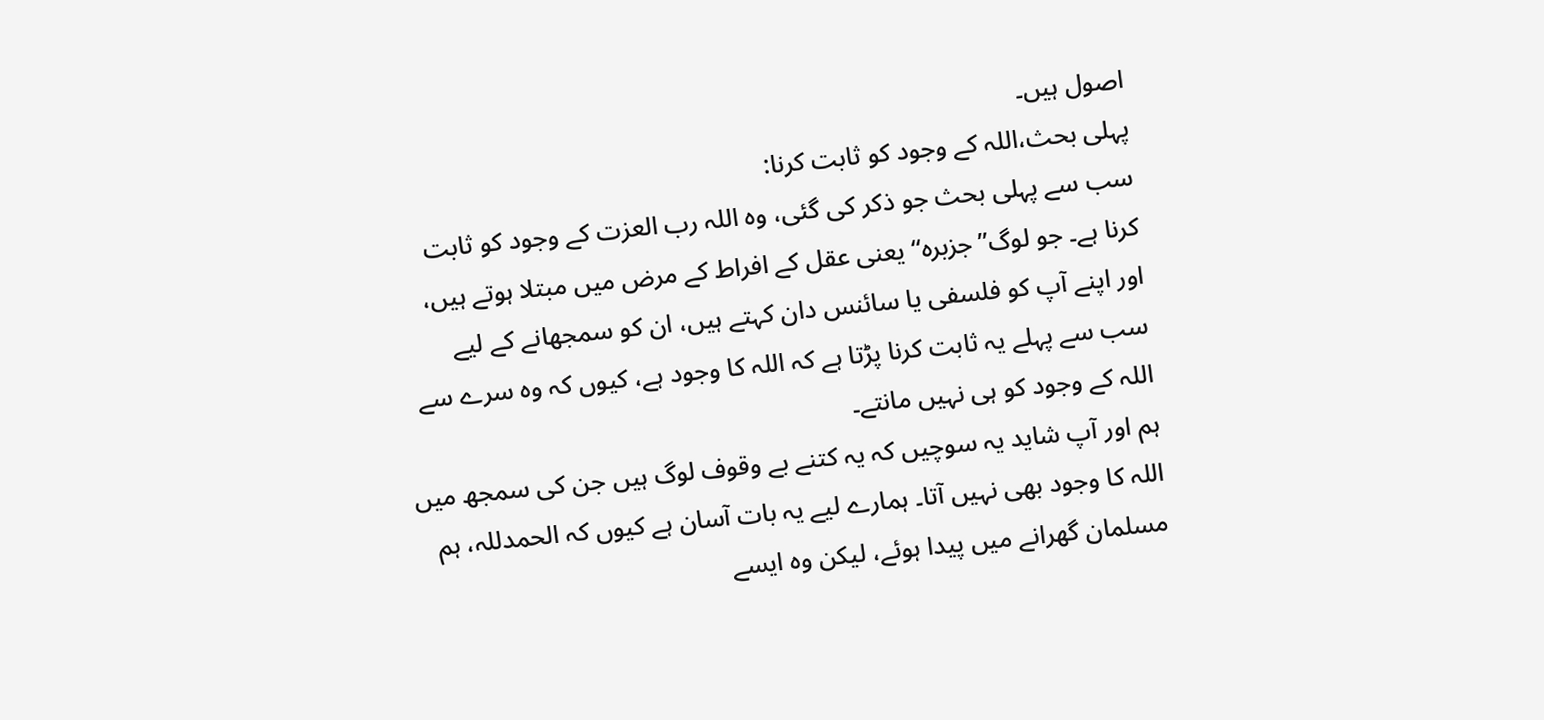اصول ہیں۔
پہلی بحث،اللہ کے وجود کو ثابت کرنا:
سب سے پہلی بحث جو ذکر کی گئی، وہ اللہ رب العزت کے وجود کو ثابت کرنا ہے۔ جو لوگ’’جزبرہ‘‘ یعنی عقل کے افراط کے مرض میں مبتلا ہوتے ہیں، اور اپنے آپ کو فلسفی یا سائنس دان کہتے ہیں، ان کو سمجھانے کے لیے سب سے پہلے یہ ثابت کرنا پڑتا ہے کہ اللہ کا وجود ہے، کیوں کہ وہ سرے سے اللہ کے وجود کو ہی نہیں مانتے۔
ہم اور آپ شاید یہ سوچیں کہ یہ کتنے بے وقوف لوگ ہیں جن کی سمجھ میں اللہ کا وجود بھی نہیں آتا۔ ہمارے لیے یہ بات آسان ہے کیوں کہ الحمدللہ، ہم مسلمان گھرانے میں پیدا ہوئے، لیکن وہ ایسے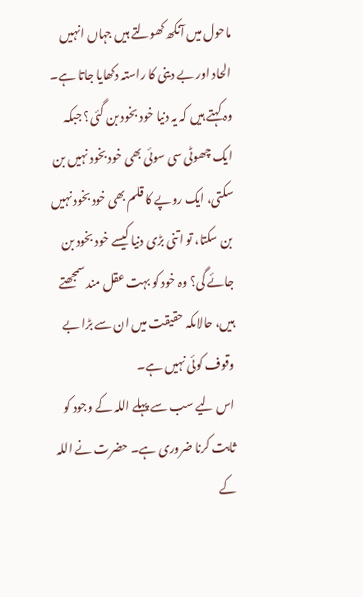ماحول میں آنکھ کھولتے ہیں جہاں انہیں الحاد اور بے دینی کا راستہ دکھایا جاتا ہے۔
وہ کہتے ہیں کہ یہ دنیا خود بخود بن گئی؟ جبکہ ایک چھوٹی سی سوئی بھی خود بخود نہیں بن سکتی، ایک روپے کا قلم بھی خود بخود نہیں بن سکتا، تو اتنی بڑی دنیا کیسے خود بخود بن جائے گی؟ وہ خود کو بہت عقل مند سمجھتے ہیں، حالاںکہ حقیقت میں ان سے بڑا بے وقوف کوئی نہیں ہے۔
اس لیے سب سے پہلے اللہ کے وجود کو ثابت کرنا ضروری ہے۔ حضرت نے اللہ کے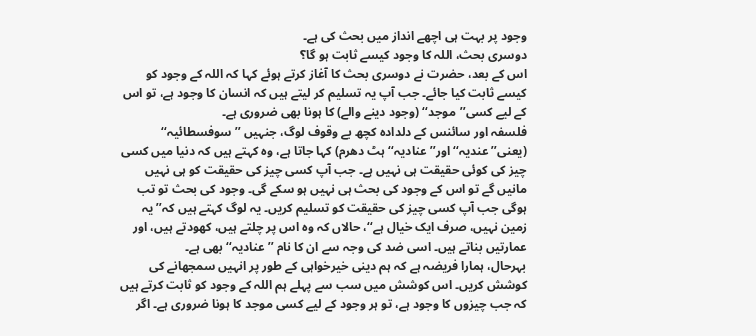وجود پر بہت ہی اچھے انداز میں بحث کی ہے۔
دوسری بحث، اللہ کا وجود کیسے ثابت ہو گا؟
اس کے بعد، حضرت نے دوسری بحث کا آغاز کرتے ہوئے کہا کہ اللہ کے وجود کو کیسے ثابت کیا جائے۔ جب آپ یہ تسلیم کر لیتے ہیں کہ انسان کا وجود ہے، تو اس کے لیے کسی’’موجد‘‘ (وجود دینے والے) کا ہونا بھی ضروری ہے۔
فلسفہ اور سائنس کے دلدادہ کچھ بے وقوف لوگ، جنہیں ’’سوفسطائیہ‘‘ (یعنی’’عندیہ‘‘ اور’’عنادیہ‘‘ ہٹ دھرم) کہا جاتا ہے، وہ کہتے ہیں کہ دنیا میں کسی چیز کی کوئی حقیقت ہی نہیں ہے۔ جب آپ کسی چیز کی حقیقت کو ہی نہیں مانیں گے تو اس کے وجود کی بحث ہی نہیں ہو سکے گی۔ وجود کی بحث تو تب ہوگی جب آپ کسی چیز کی حقیقت کو تسلیم کریں۔ یہ لوگ کہتے ہیں کہ’’یہ زمین نہیں، صرف ایک خیال ہے‘‘، حالاں کہ وہ اس پر چلتے ہیں، کھودتے ہیں، اور عمارتیں بناتے ہیں۔ اسی ضد کی وجہ سے ان کا نام ’’عنادیہ‘‘ بھی ہے۔
بہرحال، ہمارا فریضہ ہے کہ ہم دینی خیرخواہی کے طور پر انہیں سمجھانے کی کوشش کریں۔ اس کوشش میں سب سے پہلے ہم اللہ کے وجود کو ثابت کرتے ہیں کہ جب چیزوں کا وجود ہے، تو ہر وجود کے لیے کسی موجد کا ہونا ضروری ہے۔ اگر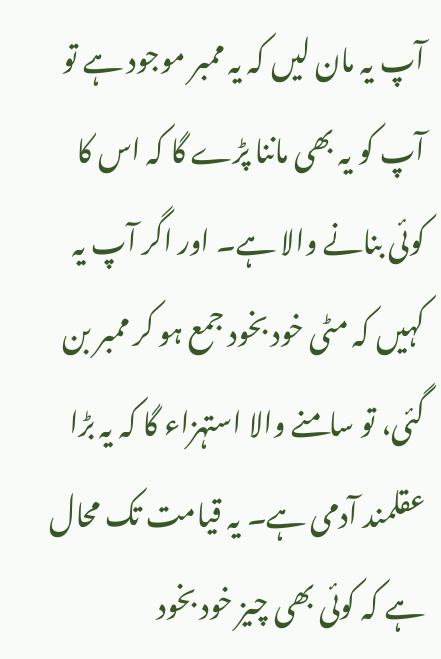آپ یہ مان لیں کہ یہ ممبر موجود ہے تو آپ کو یہ بھی ماننا پڑے گا کہ اس کا کوئی بنانے والا ہے۔ اور اگر آپ یہ کہیں کہ مٹی خود بخود جمع ہو کر ممبر بن گئی، تو سامنے والا استہزاء گا کہ یہ بڑا عقلمند آدمی ہے۔ یہ قیامت تک محال ہے کہ کوئی بھی چیز خود بخود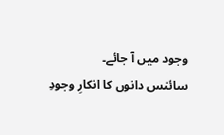وجود میں آ جائے۔
سائنس دانوں کا انکارِ وجودِ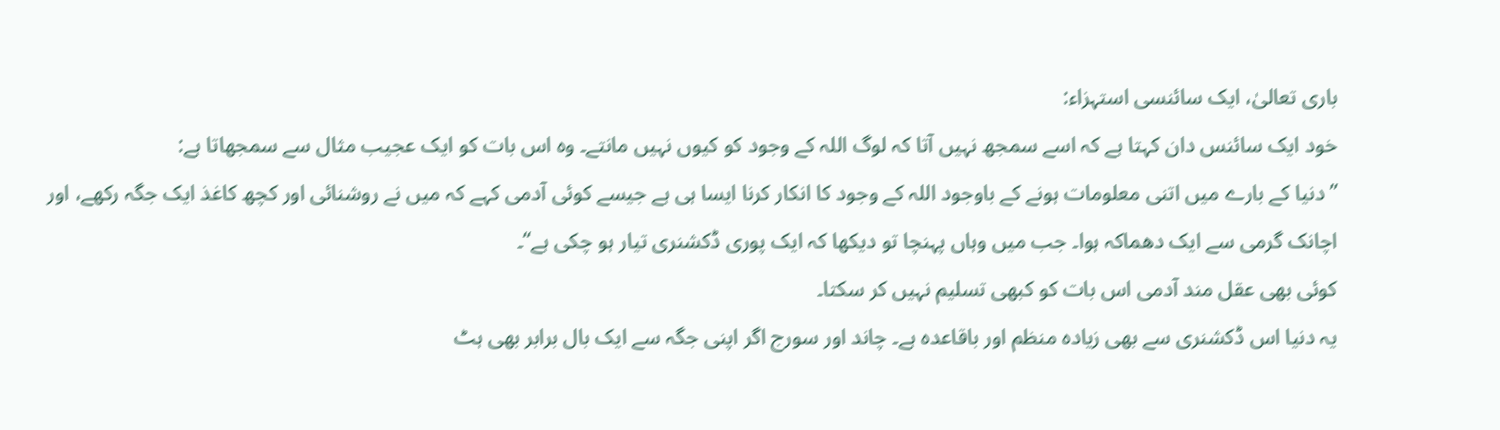باری تعالیٰ، ایک سائنسی استہزاء:
خود ایک سائنس دان کہتا ہے کہ اسے سمجھ نہیں آتا کہ لوگ اللہ کے وجود کو کیوں نہیں مانتے۔ وہ اس بات کو ایک عجیب مثال سے سمجھاتا ہے:
’’دنیا کے بارے میں اتنی معلومات ہونے کے باوجود اللہ کے وجود کا انکار کرنا ایسا ہی ہے جیسے کوئی آدمی کہے کہ میں نے روشنائی اور کچھ کاغذ ایک جگہ رکھے، اور اچانک گرمی سے ایک دھماکہ ہوا۔ جب میں وہاں پہنچا تو دیکھا کہ ایک پوری ڈکشنری تیار ہو چکی ہے‘‘۔
کوئی بھی عقل مند آدمی اس بات کو کبھی تسلیم نہیں کر سکتا۔
یہ دنیا اس ڈکشنری سے بھی زیادہ منظم اور باقاعدہ ہے۔ چاند اور سورج اگر اپنی جگہ سے ایک بال برابر بھی ہٹ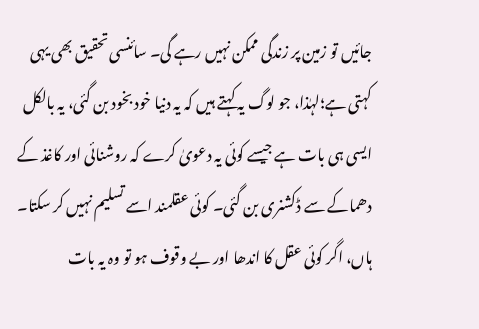جائیں تو زمین پر زندگی ممکن نہیں رہے گی۔ سائنسی تحقیق بھی یہی کہتی ہے؛لہٰذا، جو لوگ یہ کہتے ہیں کہ یہ دنیا خود بخود بن گئی، یہ بالکل ایسی ہی بات ہے جیسے کوئی یہ دعویٰ کرے کہ روشنائی اور کاغذ کے دھماکے سے ڈکشنری بن گئی۔ کوئی عقلمند اسے تسلیم نہیں کر سکتا۔ ہاں، اگر کوئی عقل کا اندھا اور بے وقوف ہو تو وہ یہ بات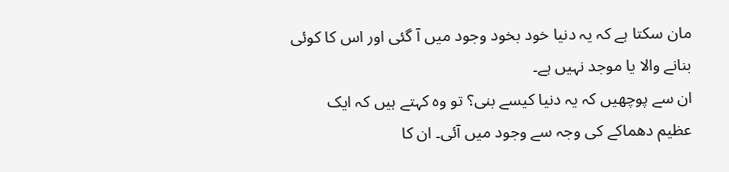مان سکتا ہے کہ یہ دنیا خود بخود وجود میں آ گئی اور اس کا کوئی بنانے والا یا موجد نہیں ہے۔
ان سے پوچھیں کہ یہ دنیا کیسے بنی؟ تو وہ کہتے ہیں کہ ایک عظیم دھماکے کی وجہ سے وجود میں آئی۔ ان کا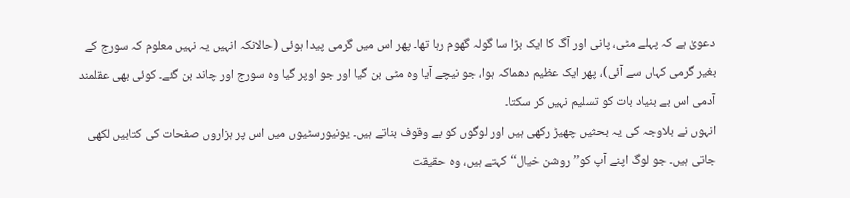دعویٰ ہے کہ پہلے مٹی، پانی اور آگ کا ایک بڑا سا گولہ گھوم رہا تھا۔ پھر اس میں گرمی پیدا ہوئی (حالانکہ انہیں یہ نہیں معلوم کہ سورج کے بغیر گرمی کہاں سے آئی)، پھر ایک عظیم دھماکہ ہوا، جو نیچے آیا وہ مٹی بن گیا اور جو اوپر گیا وہ سورج اور چاند بن گئے۔ کوئی بھی عقلمند آدمی اس بے بنیاد بات کو تسلیم نہیں کر سکتا۔
انہوں نے بلاوجہ کی یہ بحثیں چھیڑ رکھی ہیں اور لوگوں کو بے وقوف بناتے ہیں۔ یونیورسٹیوں میں اس پر ہزاروں صفحات کی کتابیں لکھی جاتی ہیں۔ جو لوگ اپنے آپ کو’’روشن خیال‘‘ کہتے ہیں، وہ حقیقت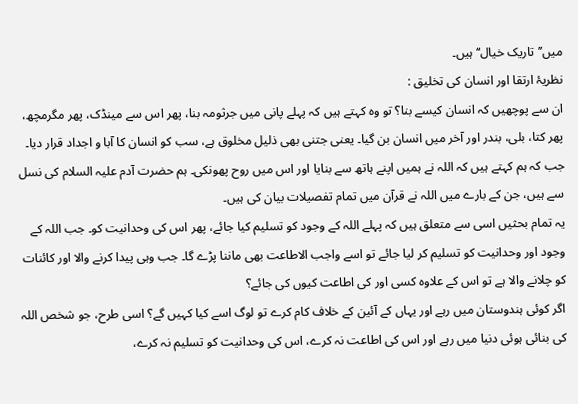میں’’تاریک خیال‘‘ ہیں۔
نظریۂ ارتقا اور انسان کی تخلیق :
ان سے پوچھیں کہ انسان کیسے بنا؟ تو وہ کہتے ہیں کہ پہلے پانی میں جرثومہ بنا، پھر اس سے مینڈک، پھر مگرمچھ، پھر کتا، بلی، بندر اور آخر میں انسان بن گیا۔ یعنی جتنی بھی ذلیل مخلوق ہے، سب کو انسان کا آبا و اجداد قرار دیا۔
جب کہ ہم کہتے ہیں کہ اللہ نے ہمیں اپنے ہاتھ سے بنایا اور اس میں روح پھونکی۔ ہم حضرت آدم علیہ السلام کی نسل سے ہیں، جن کے بارے میں اللہ نے قرآن میں تمام تفصیلات بیان کی ہیں۔
یہ تمام بحثیں اسی سے متعلق ہیں کہ پہلے اللہ کے وجود کو تسلیم کیا جائے، پھر اس کی وحدانیت کو۔ جب اللہ کے وجود اور وحدانیت کو تسلیم کر لیا جائے تو اسے واجب الاطاعت بھی ماننا پڑے گا۔ جب وہی پیدا کرنے والا اور کائنات کو چلانے والا ہے تو اس کے علاوہ کسی اور کی اطاعت کیوں کی جائے؟
اگر کوئی ہندوستان میں رہے اور یہاں کے آئین کے خلاف کام کرے تو لوگ اسے کیا کہیں گے؟ اسی طرح، جو شخص اللہ کی بنائی ہوئی دنیا میں رہے اور اس کی اطاعت نہ کرے، اس کی وحدانیت کو تسلیم نہ کرے،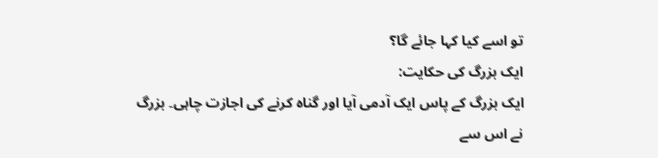تو اسے کیا کہا جائے گا؟
ایک بزرگ کی حکایت:
ایک بزرگ کے پاس ایک آدمی آیا اور گناہ کرنے کی اجازت چاہی۔ بزرگ نے اس سے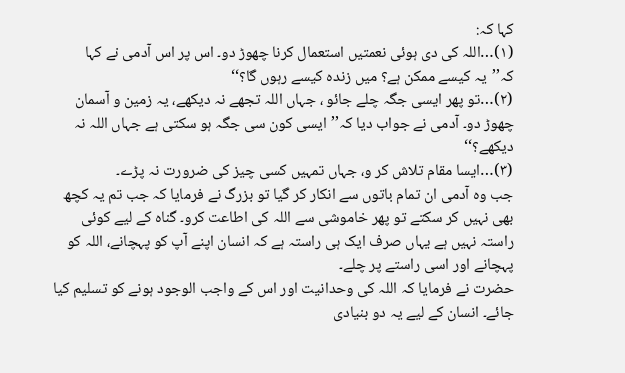کہا کہ:
(۱)…اللہ کی دی ہوئی نعمتیں استعمال کرنا چھوڑ دو۔ اس پر اس آدمی نے کہا کہ’’یہ کیسے ممکن ہے؟ میں زندہ کیسے رہوں گا؟‘‘
(۲)…تو پھر ایسی جگہ چلے جائو ، جہاں اللہ تجھے نہ دیکھے، یہ زمین و آسمان چھوڑ دو۔ آدمی نے جواب دیا کہ’’ایسی کون سی جگہ ہو سکتی ہے جہاں اللہ نہ دیکھے؟‘‘
(۳)…ایسا مقام تلاش کر و، جہاں تمہیں کسی چیز کی ضرورت نہ پڑے۔
جب وہ آدمی ان تمام باتوں سے انکار کر گیا تو بزرگ نے فرمایا کہ جب تم یہ کچھ بھی نہیں کر سکتے تو پھر خاموشی سے اللہ کی اطاعت کرو۔ گناہ کے لیے کوئی راستہ نہیں ہے یہاں صرف ایک ہی راستہ ہے کہ انسان اپنے آپ کو پہچانے، اللہ کو پہچانے اور اسی راستے پر چلے۔
حضرت نے فرمایا کہ اللہ کی وحدانیت اور اس کے واجب الوجود ہونے کو تسلیم کیا جائے۔ انسان کے لیے یہ دو بنیادی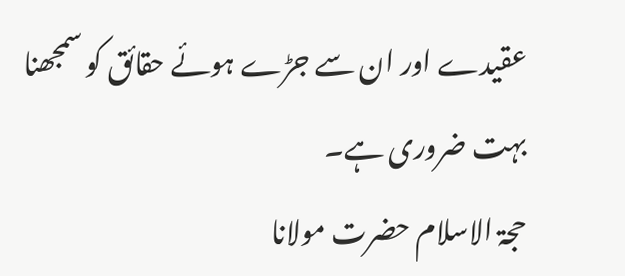عقیدے اور ان سے جڑے ہوئے حقائق کو سمجھنا بہت ضروری ہے۔
حجۃ الاسلام حضرت مولانا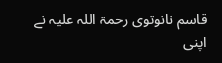قاسم نانوتوی رحمۃ اللہ علیہ نے اپنی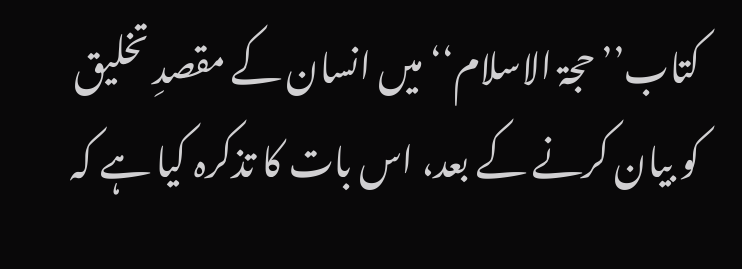کتاب’’حجۃ الاسلام‘‘ میں انسان کے مقصدِ تخلیق کو بیان کرنے کے بعد، اس بات کا تذکرہ کیا ہے کہ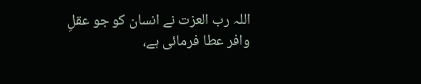اللہ رب العزت نے انسان کو جو عقلِ وافر عطا فرمائی ہے،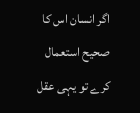اگر انسان اس کا صحیح استعمال کرے تو یہی عقل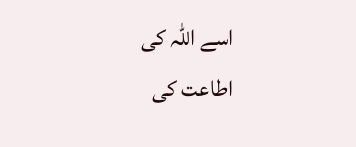اسے اللہ کی اطاعت کی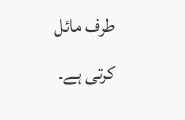طرف مائل کرتی ہے۔